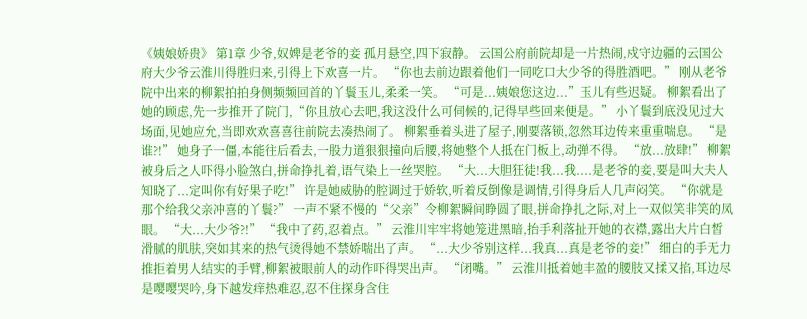《姨娘娇贵》 第1章 少爷,奴婢是老爷的妾 孤月悬空,四下寂静。 云国公府前院却是一片热闹,戍守边疆的云国公府大少爷云淮川得胜归来,引得上下欢喜一片。 “你也去前边跟着他们一同吃口大少爷的得胜酒吧。” 刚从老爷院中出来的柳絮拍拍身侧频频回首的丫鬟玉儿,柔柔一笑。 “可是...姨娘您这边...”玉儿有些迟疑。 柳絮看出了她的顾虑,先一步推开了院门,“你且放心去吧,我这没什么可伺候的,记得早些回来便是。” 小丫鬟到底没见过大场面,见她应允,当即欢欢喜喜往前院去凑热闹了。 柳絮垂着头进了屋子,刚要落锁,忽然耳边传来重重喘息。 “是谁?!” 她身子一僵,本能往后看去,一股力道狠狠撞向后腰,将她整个人抵在门板上,动弹不得。 “放...放肆!” 柳絮被身后之人吓得小脸煞白,拼命挣扎着,语气染上一丝哭腔。 “大...大胆狂徒!我...我....是老爷的妾,要是叫大夫人知晓了...定叫你有好果子吃!” 许是她威胁的腔调过于娇软,听着反倒像是调情,引得身后人几声闷笑。 “你就是那个给我父亲冲喜的丫鬟?” 一声不紧不慢的“父亲”令柳絮瞬间睁圆了眼,拼命挣扎之际,对上一双似笑非笑的凤眼。 “大...大少爷?!” “我中了药,忍着点。” 云淮川牢牢将她笼进黑暗,抬手利落扯开她的衣襟,露出大片白皙滑腻的肌肤,突如其来的热气烫得她不禁娇喘出了声。 “...大少爷别这样...我真...真是老爷的妾!” 细白的手无力推拒着男人结实的手臂,柳絮被眼前人的动作吓得哭出声。 “闭嘴。” 云淮川抵着她丰盈的腰肢又揉又掐,耳边尽是嘤嘤哭吟,身下越发痒热难忍,忍不住探身含住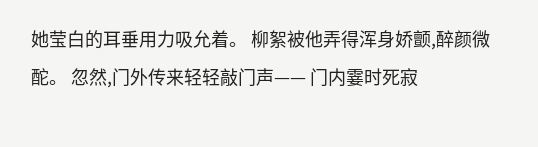她莹白的耳垂用力吸允着。 柳絮被他弄得浑身娇颤,醉颜微酡。 忽然,门外传来轻轻敲门声—— 门内霎时死寂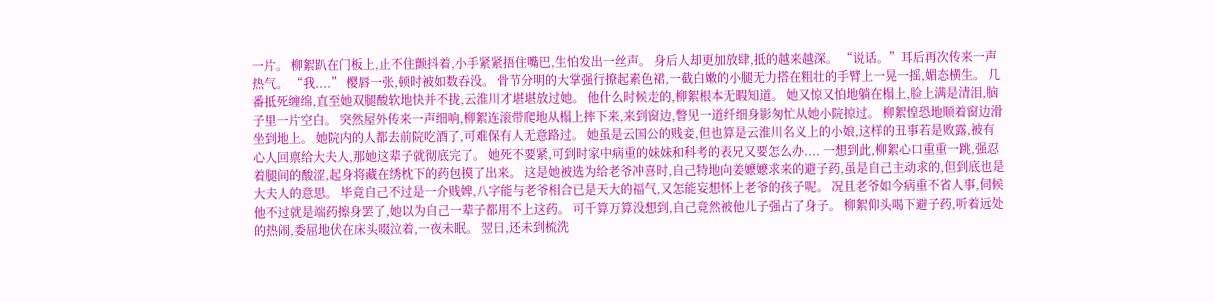一片。 柳絮趴在门板上,止不住颤抖着,小手紧紧捂住嘴巴,生怕发出一丝声。 身后人却更加放肆,抵的越来越深。 “说话。”耳后再次传来一声热气。 “我....” 樱唇一张,顿时被如数吞没。 骨节分明的大掌强行撩起素色裙,一截白嫩的小腿无力搭在粗壮的手臂上一晃一摇,媚态横生。 几番抵死缠绵,直至她双腿酸软地快并不拢,云淮川才堪堪放过她。 他什么时候走的,柳絮根本无暇知道。 她又惊又怕地躺在榻上,脸上满是清泪,脑子里一片空白。 突然屋外传来一声细响,柳絮连滚带爬地从榻上摔下来,来到窗边,瞥见一道纤细身影匆忙从她小院掠过。 柳絮惶恐地顺着窗边滑坐到地上。 她院内的人都去前院吃酒了,可难保有人无意路过。 她虽是云国公的贱妾,但也算是云淮川名义上的小娘,这样的丑事若是败露,被有心人回禀给大夫人,那她这辈子就彻底完了。 她死不要紧,可到时家中病重的妹妹和科考的表兄又要怎么办.... 一想到此,柳絮心口重重一跳,强忍着腿间的酸涩,起身将藏在绣枕下的药包摸了出来。 这是她被选为给老爷冲喜时,自己特地向姜嬷嬷求来的避子药,虽是自己主动求的,但到底也是大夫人的意思。 毕竟自己不过是一介贱婢,八字能与老爷相合已是天大的福气,又怎能妄想怀上老爷的孩子呢。 况且老爷如今病重不省人事,伺候他不过就是端药擦身罢了,她以为自己一辈子都用不上这药。 可千算万算没想到,自己竟然被他儿子强占了身子。 柳絮仰头喝下避子药,听着远处的热闹,委屈地伏在床头啜泣着,一夜未眠。 翌日,还未到梳洗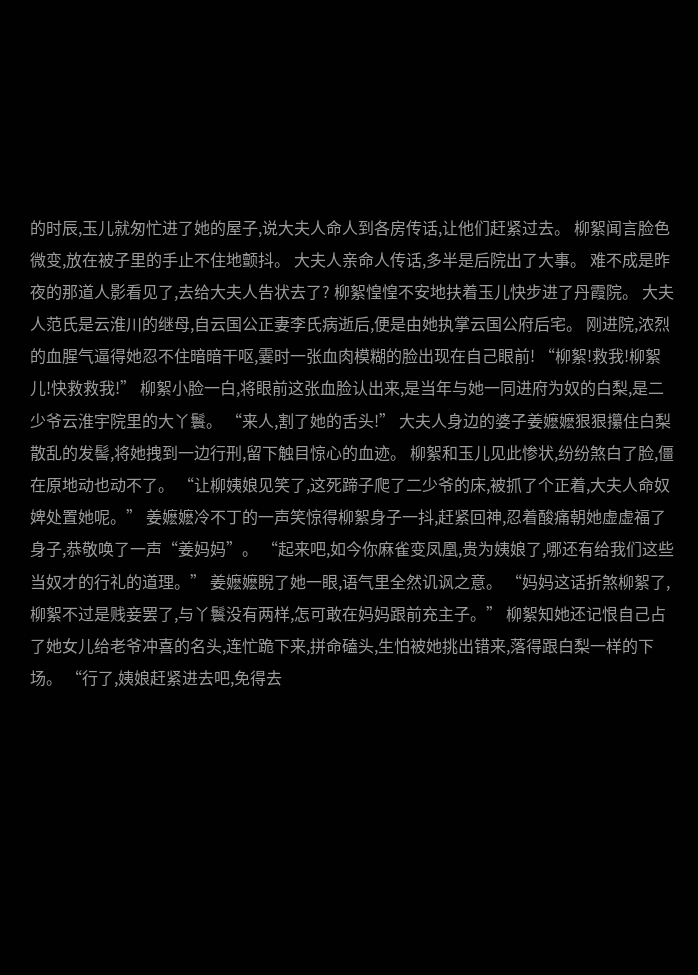的时辰,玉儿就匆忙进了她的屋子,说大夫人命人到各房传话,让他们赶紧过去。 柳絮闻言脸色微变,放在被子里的手止不住地颤抖。 大夫人亲命人传话,多半是后院出了大事。 难不成是昨夜的那道人影看见了,去给大夫人告状去了? 柳絮惶惶不安地扶着玉儿快步进了丹霞院。 大夫人范氏是云淮川的继母,自云国公正妻李氏病逝后,便是由她执掌云国公府后宅。 刚进院,浓烈的血腥气逼得她忍不住暗暗干呕,霎时一张血肉模糊的脸出现在自己眼前! “柳絮!救我!柳絮儿!快救救我!” 柳絮小脸一白,将眼前这张血脸认出来,是当年与她一同进府为奴的白梨,是二少爷云淮宇院里的大丫鬟。 “来人,割了她的舌头!” 大夫人身边的婆子姜嬷嬷狠狠攥住白梨散乱的发髻,将她拽到一边行刑,留下触目惊心的血迹。 柳絮和玉儿见此惨状,纷纷煞白了脸,僵在原地动也动不了。 “让柳姨娘见笑了,这死蹄子爬了二少爷的床,被抓了个正着,大夫人命奴婢处置她呢。” 姜嬷嬷冷不丁的一声笑惊得柳絮身子一抖,赶紧回神,忍着酸痛朝她虚虚福了身子,恭敬唤了一声“姜妈妈”。 “起来吧,如今你麻雀变凤凰,贵为姨娘了,哪还有给我们这些当奴才的行礼的道理。” 姜嬷嬷睨了她一眼,语气里全然讥讽之意。 “妈妈这话折煞柳絮了,柳絮不过是贱妾罢了,与丫鬟没有两样,怎可敢在妈妈跟前充主子。” 柳絮知她还记恨自己占了她女儿给老爷冲喜的名头,连忙跪下来,拼命磕头,生怕被她挑出错来,落得跟白梨一样的下场。 “行了,姨娘赶紧进去吧,免得去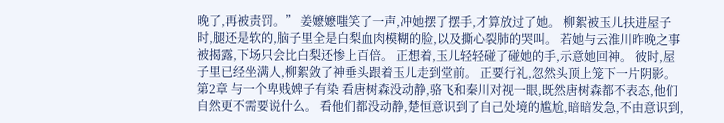晚了,再被责罚。” 姜嬷嬷嗤笑了一声,冲她摆了摆手,才算放过了她。 柳絮被玉儿扶进屋子时,腿还是软的,脑子里全是白梨血肉模糊的脸,以及撕心裂肺的哭叫。 若她与云淮川昨晚之事被揭露,下场只会比白梨还惨上百倍。 正想着,玉儿轻轻碰了碰她的手,示意她回神。 彼时,屋子里已经坐满人,柳絮敛了神垂头跟着玉儿走到堂前。 正要行礼,忽然头顶上笼下一片阴影。 第2章 与一个卑贱婢子有染 看唐树森没动静,骆飞和秦川对视一眼,既然唐树森都不表态,他们自然更不需要说什么。 看他们都没动静,楚恒意识到了自己处境的尴尬,暗暗发急,不由意识到,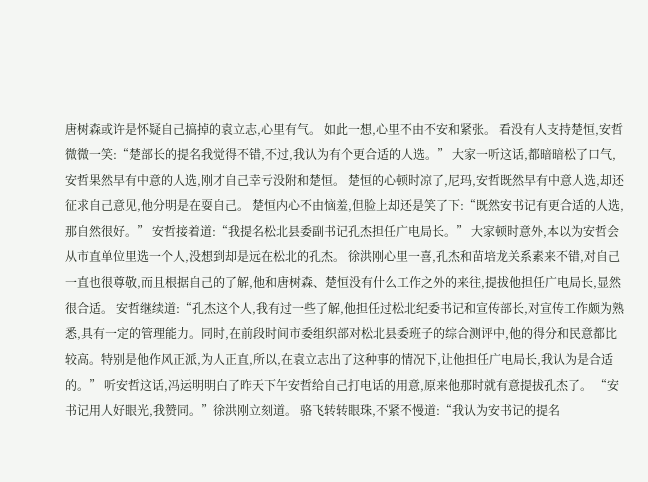唐树森或许是怀疑自己搞掉的袁立志,心里有气。 如此一想,心里不由不安和紧张。 看没有人支持楚恒,安哲微微一笑:“楚部长的提名我觉得不错,不过,我认为有个更合适的人选。” 大家一听这话,都暗暗松了口气,安哲果然早有中意的人选,刚才自己幸亏没附和楚恒。 楚恒的心顿时凉了,尼玛,安哲既然早有中意人选,却还征求自己意见,他分明是在耍自己。 楚恒内心不由恼羞,但脸上却还是笑了下:“既然安书记有更合适的人选,那自然很好。” 安哲接着道:“我提名松北县委副书记孔杰担任广电局长。” 大家顿时意外,本以为安哲会从市直单位里选一个人,没想到却是远在松北的孔杰。 徐洪刚心里一喜,孔杰和苗培龙关系素来不错,对自己一直也很尊敬,而且根据自己的了解,他和唐树森、楚恒没有什么工作之外的来往,提拔他担任广电局长,显然很合适。 安哲继续道:“孔杰这个人,我有过一些了解,他担任过松北纪委书记和宣传部长,对宣传工作颇为熟悉,具有一定的管理能力。同时,在前段时间市委组织部对松北县委班子的综合测评中,他的得分和民意都比较高。特别是他作风正派,为人正直,所以,在袁立志出了这种事的情况下,让他担任广电局长,我认为是合适的。” 听安哲这话,冯运明明白了昨天下午安哲给自己打电话的用意,原来他那时就有意提拔孔杰了。 “安书记用人好眼光,我赞同。”徐洪刚立刻道。 骆飞转转眼珠,不紧不慢道:“我认为安书记的提名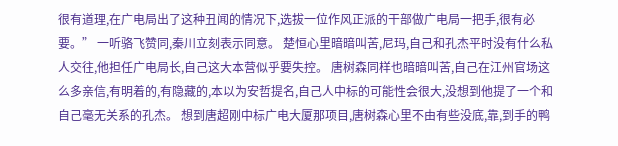很有道理,在广电局出了这种丑闻的情况下,选拔一位作风正派的干部做广电局一把手,很有必要。” 一听骆飞赞同,秦川立刻表示同意。 楚恒心里暗暗叫苦,尼玛,自己和孔杰平时没有什么私人交往,他担任广电局长,自己这大本营似乎要失控。 唐树森同样也暗暗叫苦,自己在江州官场这么多亲信,有明着的,有隐藏的,本以为安哲提名,自己人中标的可能性会很大,没想到他提了一个和自己毫无关系的孔杰。 想到唐超刚中标广电大厦那项目,唐树森心里不由有些没底,靠,到手的鸭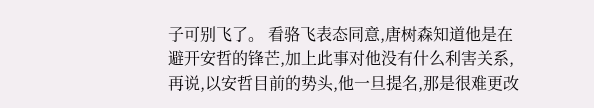子可别飞了。 看骆飞表态同意,唐树森知道他是在避开安哲的锋芒,加上此事对他没有什么利害关系,再说,以安哲目前的势头,他一旦提名,那是很难更改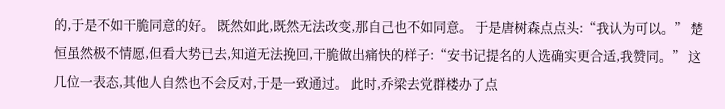的,于是不如干脆同意的好。 既然如此,既然无法改变,那自己也不如同意。 于是唐树森点点头:“我认为可以。” 楚恒虽然极不情愿,但看大势已去,知道无法挽回,干脆做出痛快的样子:“安书记提名的人选确实更合适,我赞同。” 这几位一表态,其他人自然也不会反对,于是一致通过。 此时,乔梁去党群楼办了点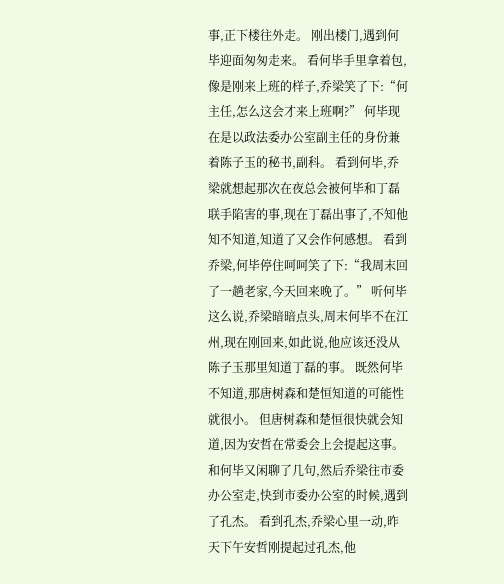事,正下楼往外走。 刚出楼门,遇到何毕迎面匆匆走来。 看何毕手里拿着包,像是刚来上班的样子,乔梁笑了下:“何主任,怎么这会才来上班啊?” 何毕现在是以政法委办公室副主任的身份兼着陈子玉的秘书,副科。 看到何毕,乔梁就想起那次在夜总会被何毕和丁磊联手陷害的事,现在丁磊出事了,不知他知不知道,知道了又会作何感想。 看到乔梁,何毕停住呵呵笑了下:“我周末回了一趟老家,今天回来晚了。” 听何毕这么说,乔梁暗暗点头,周末何毕不在江州,现在刚回来,如此说,他应该还没从陈子玉那里知道丁磊的事。 既然何毕不知道,那唐树森和楚恒知道的可能性就很小。 但唐树森和楚恒很快就会知道,因为安哲在常委会上会提起这事。 和何毕又闲聊了几句,然后乔梁往市委办公室走,快到市委办公室的时候,遇到了孔杰。 看到孔杰,乔梁心里一动,昨天下午安哲刚提起过孔杰,他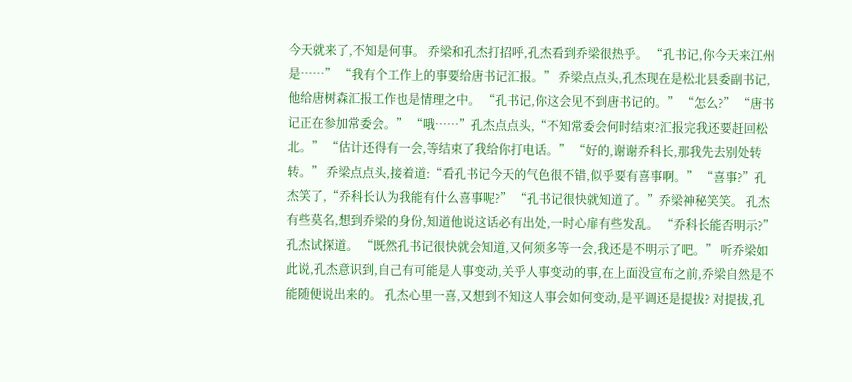今天就来了,不知是何事。 乔梁和孔杰打招呼,孔杰看到乔梁很热乎。 “孔书记,你今天来江州是……” “我有个工作上的事要给唐书记汇报。” 乔梁点点头,孔杰现在是松北县委副书记,他给唐树森汇报工作也是情理之中。 “孔书记,你这会见不到唐书记的。” “怎么?” “唐书记正在参加常委会。” “哦……”孔杰点点头,“不知常委会何时结束?汇报完我还要赶回松北。” “估计还得有一会,等结束了我给你打电话。” “好的,谢谢乔科长,那我先去别处转转。” 乔梁点点头,接着道:“看孔书记今天的气色很不错,似乎要有喜事啊。” “喜事?”孔杰笑了,“乔科长认为我能有什么喜事呢?” “孔书记很快就知道了。”乔梁神秘笑笑。 孔杰有些莫名,想到乔梁的身份,知道他说这话必有出处,一时心扉有些发乱。 “乔科长能否明示?”孔杰试探道。 “既然孔书记很快就会知道,又何须多等一会,我还是不明示了吧。” 听乔梁如此说,孔杰意识到,自己有可能是人事变动,关乎人事变动的事,在上面没宣布之前,乔梁自然是不能随便说出来的。 孔杰心里一喜,又想到不知这人事会如何变动,是平调还是提拔? 对提拔,孔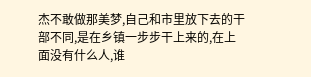杰不敢做那美梦,自己和市里放下去的干部不同,是在乡镇一步步干上来的,在上面没有什么人,谁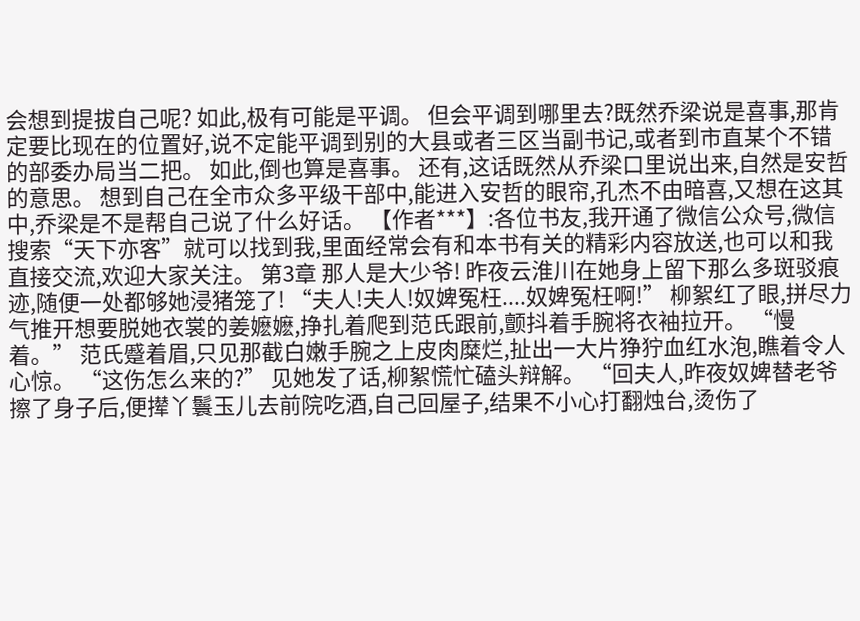会想到提拔自己呢? 如此,极有可能是平调。 但会平调到哪里去?既然乔梁说是喜事,那肯定要比现在的位置好,说不定能平调到别的大县或者三区当副书记,或者到市直某个不错的部委办局当二把。 如此,倒也算是喜事。 还有,这话既然从乔梁口里说出来,自然是安哲的意思。 想到自己在全市众多平级干部中,能进入安哲的眼帘,孔杰不由暗喜,又想在这其中,乔梁是不是帮自己说了什么好话。 【作者***】:各位书友,我开通了微信公众号,微信搜索“天下亦客”就可以找到我,里面经常会有和本书有关的精彩内容放送,也可以和我直接交流,欢迎大家关注。 第3章 那人是大少爷! 昨夜云淮川在她身上留下那么多斑驳痕迹,随便一处都够她浸猪笼了! “夫人!夫人!奴婢冤枉....奴婢冤枉啊!” 柳絮红了眼,拼尽力气推开想要脱她衣裳的姜嬷嬷,挣扎着爬到范氏跟前,颤抖着手腕将衣袖拉开。 “慢着。” 范氏蹙着眉,只见那截白嫩手腕之上皮肉糜烂,扯出一大片狰狞血红水泡,瞧着令人心惊。 “这伤怎么来的?” 见她发了话,柳絮慌忙磕头辩解。 “回夫人,昨夜奴婢替老爷擦了身子后,便撵丫鬟玉儿去前院吃酒,自己回屋子,结果不小心打翻烛台,烫伤了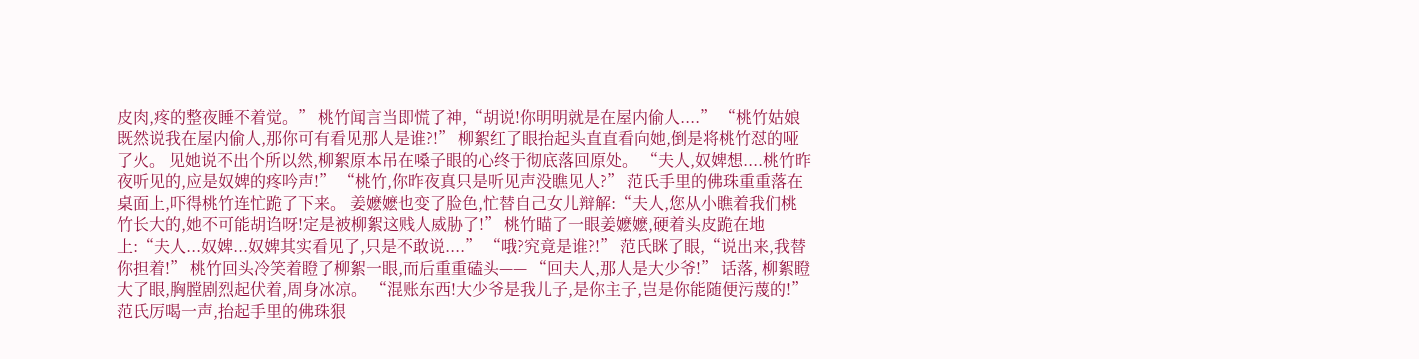皮肉,疼的整夜睡不着觉。” 桃竹闻言当即慌了神,“胡说!你明明就是在屋内偷人....” “桃竹姑娘既然说我在屋内偷人,那你可有看见那人是谁?!” 柳絮红了眼抬起头直直看向她,倒是将桃竹怼的哑了火。 见她说不出个所以然,柳絮原本吊在嗓子眼的心终于彻底落回原处。 “夫人,奴婢想....桃竹昨夜听见的,应是奴婢的疼吟声!” “桃竹,你昨夜真只是听见声没瞧见人?” 范氏手里的佛珠重重落在桌面上,吓得桃竹连忙跪了下来。 姜嬷嬷也变了脸色,忙替自己女儿辩解:“夫人,您从小瞧着我们桃竹长大的,她不可能胡诌呀!定是被柳絮这贱人威胁了!” 桃竹瞄了一眼姜嬷嬷,硬着头皮跪在地上:“夫人...奴婢...奴婢其实看见了,只是不敢说....” “哦?究竟是谁?!” 范氏眯了眼,“说出来,我替你担着!” 桃竹回头冷笑着瞪了柳絮一眼,而后重重磕头—— “回夫人,那人是大少爷!” 话落, 柳絮瞪大了眼,胸膛剧烈起伏着,周身冰凉。 “混账东西!大少爷是我儿子,是你主子,岂是你能随便污蔑的!” 范氏厉喝一声,抬起手里的佛珠狠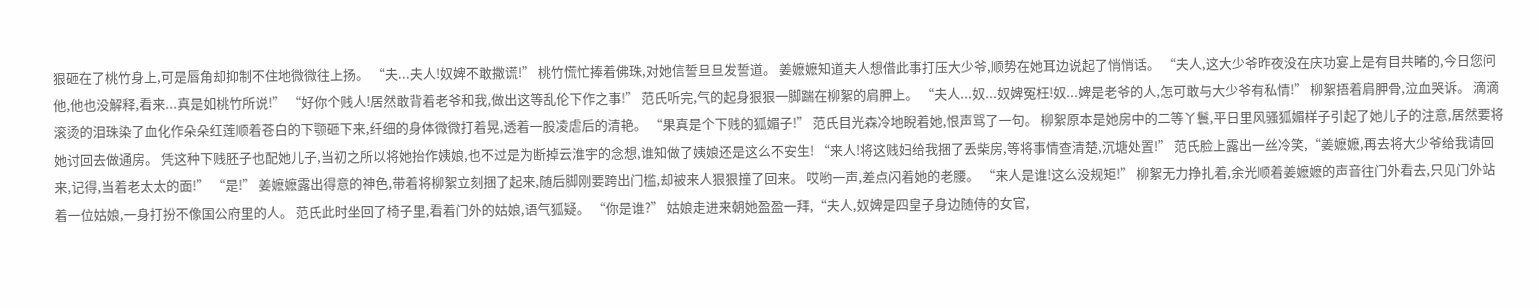狠砸在了桃竹身上,可是唇角却抑制不住地微微往上扬。 “夫...夫人!奴婢不敢撒谎!” 桃竹慌忙捧着佛珠,对她信誓旦旦发誓道。 姜嬷嬷知道夫人想借此事打压大少爷,顺势在她耳边说起了悄悄话。 “夫人,这大少爷昨夜没在庆功宴上是有目共睹的,今日您问他,他也没解释,看来...真是如桃竹所说!” “好你个贱人!居然敢背着老爷和我,做出这等乱伦下作之事!” 范氏听完,气的起身狠狠一脚踹在柳絮的肩胛上。 “夫人...奴...奴婢冤枉!奴...婢是老爷的人,怎可敢与大少爷有私情!” 柳絮捂着肩胛骨,泣血哭诉。 滴滴滚烫的泪珠染了血化作朵朵红莲顺着苍白的下颚砸下来,纤细的身体微微打着晃,透着一股凌虐后的清艳。 “果真是个下贱的狐媚子!” 范氏目光森冷地睨着她,恨声骂了一句。 柳絮原本是她房中的二等丫鬟,平日里风骚狐媚样子引起了她儿子的注意,居然要将她讨回去做通房。 凭这种下贱胚子也配她儿子,当初之所以将她抬作姨娘,也不过是为断掉云淮宇的念想,谁知做了姨娘还是这么不安生! “来人!将这贱妇给我捆了丢柴房,等将事情查清楚,沉塘处置!” 范氏脸上露出一丝冷笑,“姜嬷嬷,再去将大少爷给我请回来,记得,当着老太太的面!” “是!” 姜嬷嬷露出得意的神色,带着将柳絮立刻捆了起来,随后脚刚要跨出门槛,却被来人狠狠撞了回来。 哎哟一声,差点闪着她的老腰。 “来人是谁!这么没规矩!” 柳絮无力挣扎着,余光顺着姜嬷嬷的声音往门外看去,只见门外站着一位姑娘,一身打扮不像国公府里的人。 范氏此时坐回了椅子里,看着门外的姑娘,语气狐疑。 “你是谁?” 姑娘走进来朝她盈盈一拜,“夫人,奴婢是四皇子身边随侍的女官,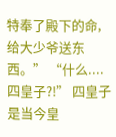特奉了殿下的命,给大少爷送东西。” “什么....四皇子?!” 四皇子是当今皇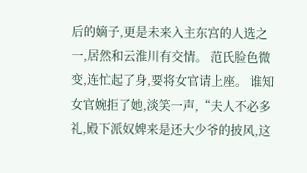后的嫡子,更是未来入主东宫的人选之一,居然和云淮川有交情。 范氏脸色微变,连忙起了身,要将女官请上座。 谁知女官婉拒了她,淡笑一声,“夫人不必多礼,殿下派奴婢来是还大少爷的披风,这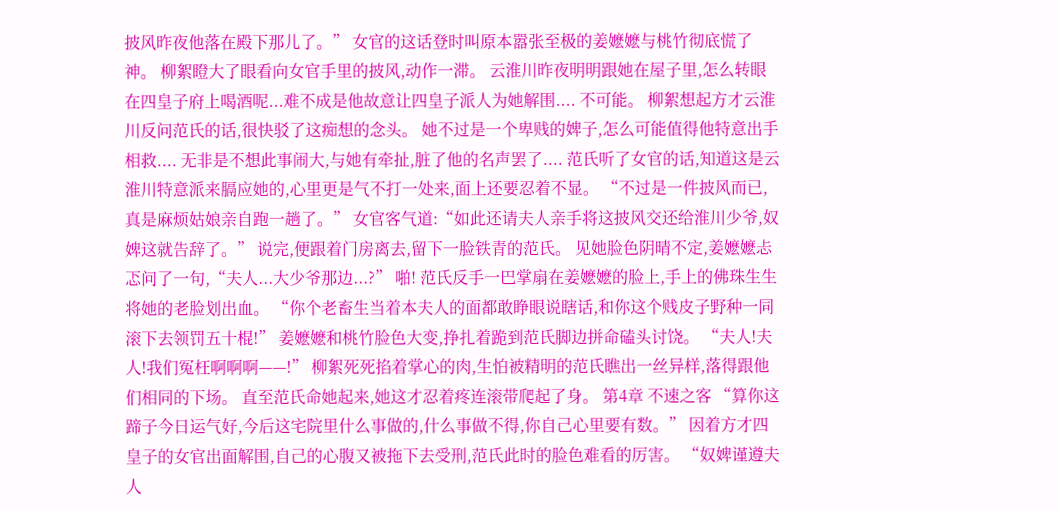披风昨夜他落在殿下那儿了。” 女官的这话登时叫原本嚣张至极的姜嬷嬷与桃竹彻底慌了神。 柳絮瞪大了眼看向女官手里的披风,动作一滞。 云淮川昨夜明明跟她在屋子里,怎么转眼在四皇子府上喝酒呢...难不成是他故意让四皇子派人为她解围.... 不可能。 柳絮想起方才云淮川反问范氏的话,很快驳了这痴想的念头。 她不过是一个卑贱的婢子,怎么可能值得他特意出手相救.... 无非是不想此事闹大,与她有牵扯,脏了他的名声罢了.... 范氏听了女官的话,知道这是云淮川特意派来膈应她的,心里更是气不打一处来,面上还要忍着不显。 “不过是一件披风而已,真是麻烦姑娘亲自跑一趟了。” 女官客气道:“如此还请夫人亲手将这披风交还给淮川少爷,奴婢这就告辞了。” 说完,便跟着门房离去,留下一脸铁青的范氏。 见她脸色阴晴不定,姜嬷嬷忐忑问了一句,“夫人...大少爷那边...?” 啪! 范氏反手一巴掌扇在姜嬷嬷的脸上,手上的佛珠生生将她的老脸划出血。 “你个老畜生当着本夫人的面都敢睁眼说瞎话,和你这个贱皮子野种一同滚下去领罚五十棍!” 姜嬷嬷和桃竹脸色大变,挣扎着跪到范氏脚边拼命磕头讨饶。 “夫人!夫人!我们冤枉啊啊啊——!” 柳絮死死掐着掌心的肉,生怕被精明的范氏瞧出一丝异样,落得跟他们相同的下场。 直至范氏命她起来,她这才忍着疼连滚带爬起了身。 第4章 不速之客 “算你这蹄子今日运气好,今后这宅院里什么事做的,什么事做不得,你自己心里要有数。” 因着方才四皇子的女官出面解围,自己的心腹又被拖下去受刑,范氏此时的脸色难看的厉害。 “奴婢谨遵夫人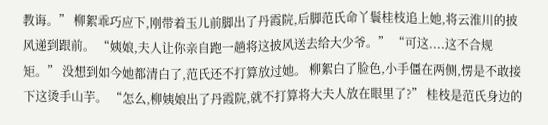教诲。” 柳絮乖巧应下,刚带着玉儿前脚出了丹霞院,后脚范氏命丫鬟桂枝追上她,将云淮川的披风递到跟前。 “姨娘,夫人让你亲自跑一趟将这披风送去给大少爷。” “可这....这不合规矩。” 没想到如今她都清白了,范氏还不打算放过她。 柳絮白了脸色,小手僵在两侧,愣是不敢接下这烫手山芋。 “怎么,柳姨娘出了丹霞院,就不打算将大夫人放在眼里了?” 桂枝是范氏身边的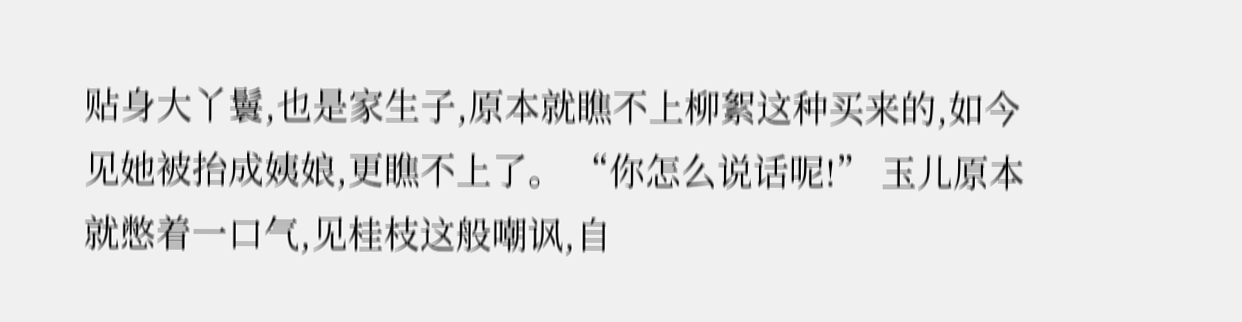贴身大丫鬟,也是家生子,原本就瞧不上柳絮这种买来的,如今见她被抬成姨娘,更瞧不上了。 “你怎么说话呢!” 玉儿原本就憋着一口气,见桂枝这般嘲讽,自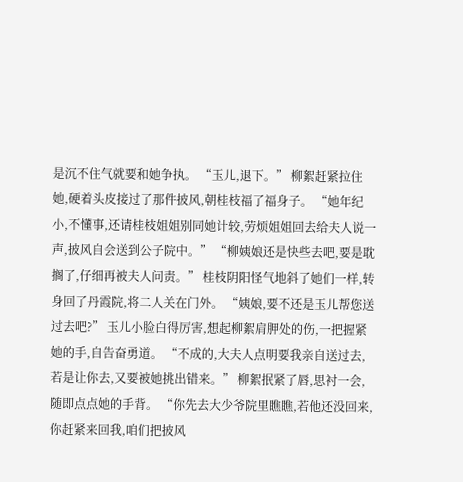是沉不住气就要和她争执。 “玉儿,退下。” 柳絮赶紧拉住她,硬着头皮接过了那件披风,朝桂枝福了福身子。 “她年纪小,不懂事,还请桂枝姐姐别同她计较,劳烦姐姐回去给夫人说一声,披风自会送到公子院中。” “柳姨娘还是快些去吧,要是耽搁了,仔细再被夫人问责。” 桂枝阴阳怪气地斜了她们一样,转身回了丹霞院,将二人关在门外。 “姨娘,要不还是玉儿帮您送过去吧?” 玉儿小脸白得厉害,想起柳絮肩胛处的伤,一把握紧她的手,自告奋勇道。 “不成的,大夫人点明要我亲自送过去,若是让你去,又要被她挑出错来。” 柳絮抿紧了唇,思衬一会,随即点点她的手背。 “你先去大少爷院里瞧瞧,若他还没回来,你赶紧来回我,咱们把披风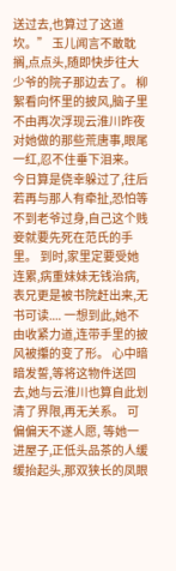送过去,也算过了这道坎。” 玉儿闻言不敢耽搁,点点头,随即快步往大少爷的院子那边去了。 柳絮看向怀里的披风,脑子里不由再次浮现云淮川昨夜对她做的那些荒唐事,眼尾一红,忍不住垂下泪来。 今日算是侥幸躲过了,往后若再与那人有牵扯,恐怕等不到老爷过身,自己这个贱妾就要先死在范氏的手里。 到时,家里定要受她连累,病重妹妹无钱治病,表兄更是被书院赶出来,无书可读.... 一想到此,她不由收紧力道,连带手里的披风被攥的变了形。 心中暗暗发誓,等将这物件送回去,她与云淮川也算自此划清了界限,再无关系。 可偏偏天不遂人愿, 等她一进屋子,正低头品茶的人缓缓抬起头,那双狭长的凤眼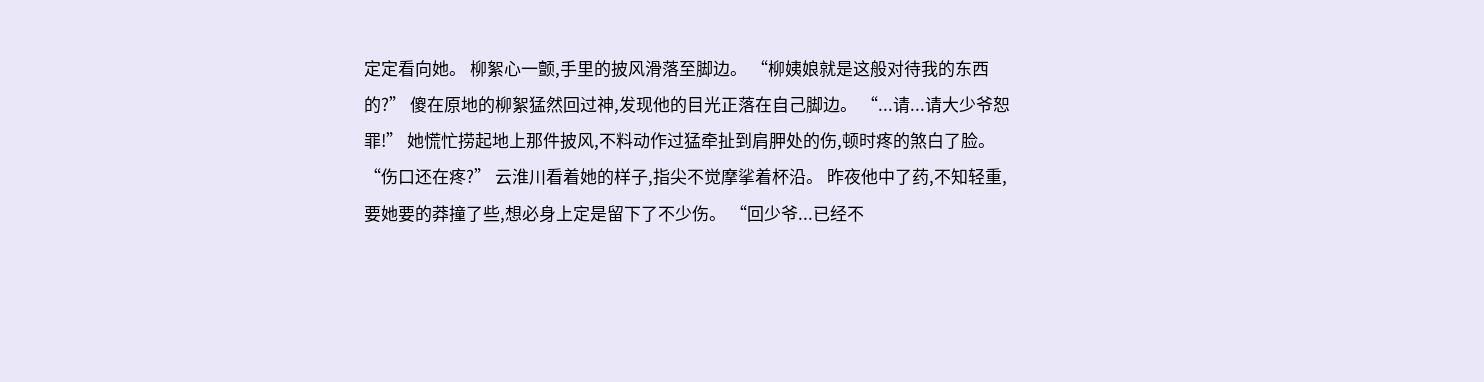定定看向她。 柳絮心一颤,手里的披风滑落至脚边。 “柳姨娘就是这般对待我的东西的?” 傻在原地的柳絮猛然回过神,发现他的目光正落在自己脚边。 “...请...请大少爷恕罪!” 她慌忙捞起地上那件披风,不料动作过猛牵扯到肩胛处的伤,顿时疼的煞白了脸。 “伤口还在疼?” 云淮川看着她的样子,指尖不觉摩挲着杯沿。 昨夜他中了药,不知轻重,要她要的莽撞了些,想必身上定是留下了不少伤。 “回少爷...已经不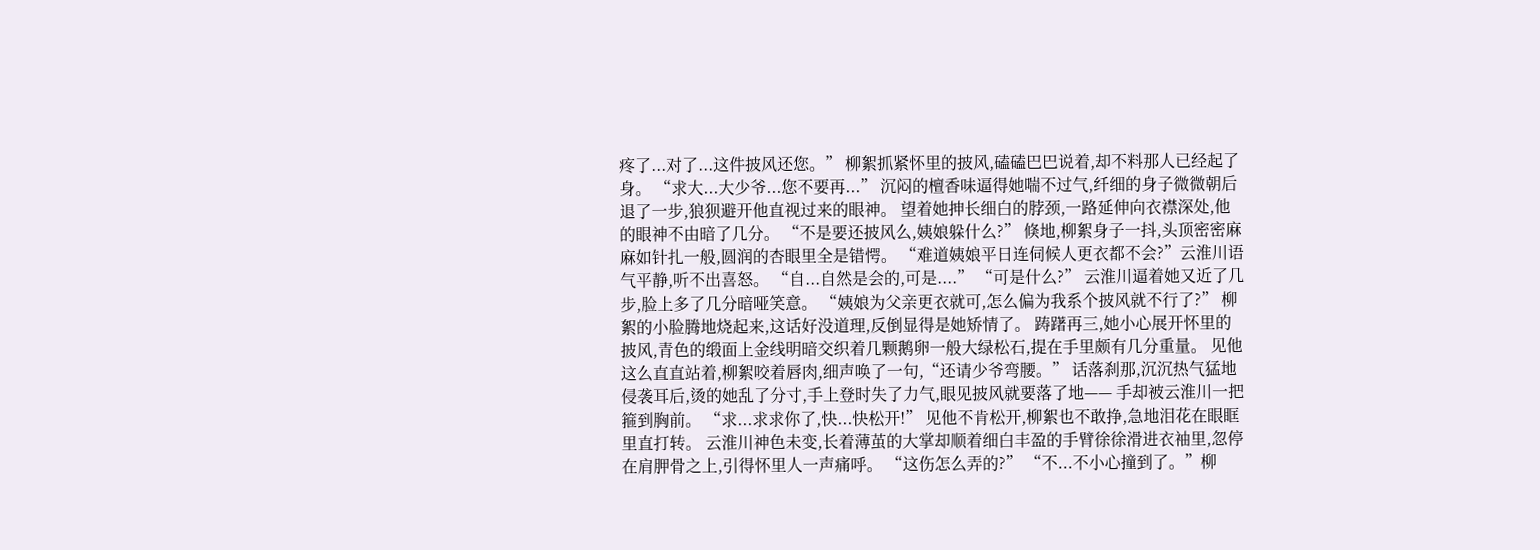疼了...对了...这件披风还您。” 柳絮抓紧怀里的披风,磕磕巴巴说着,却不料那人已经起了身。 “求大...大少爷...您不要再...” 沉闷的檀香味逼得她喘不过气,纤细的身子微微朝后退了一步,狼狈避开他直视过来的眼神。 望着她抻长细白的脖颈,一路延伸向衣襟深处,他的眼神不由暗了几分。 “不是要还披风么,姨娘躲什么?” 倏地,柳絮身子一抖,头顶密密麻麻如针扎一般,圆润的杏眼里全是错愕。 “难道姨娘平日连伺候人更衣都不会?”云淮川语气平静,听不出喜怒。 “自...自然是会的,可是....” “可是什么?” 云淮川逼着她又近了几步,脸上多了几分暗哑笑意。 “姨娘为父亲更衣就可,怎么偏为我系个披风就不行了?” 柳絮的小脸腾地烧起来,这话好没道理,反倒显得是她矫情了。 踌躇再三,她小心展开怀里的披风,青色的缎面上金线明暗交织着几颗鹅卵一般大绿松石,提在手里颇有几分重量。 见他这么直直站着,柳絮咬着唇肉,细声唤了一句,“还请少爷弯腰。” 话落刹那,沉沉热气猛地侵袭耳后,烫的她乱了分寸,手上登时失了力气,眼见披风就要落了地—— 手却被云淮川一把箍到胸前。 “求...求求你了,快...快松开!” 见他不肯松开,柳絮也不敢挣,急地泪花在眼眶里直打转。 云淮川神色未变,长着薄茧的大掌却顺着细白丰盈的手臂徐徐滑进衣袖里,忽停在肩胛骨之上,引得怀里人一声痛呼。 “这伤怎么弄的?” “不...不小心撞到了。”柳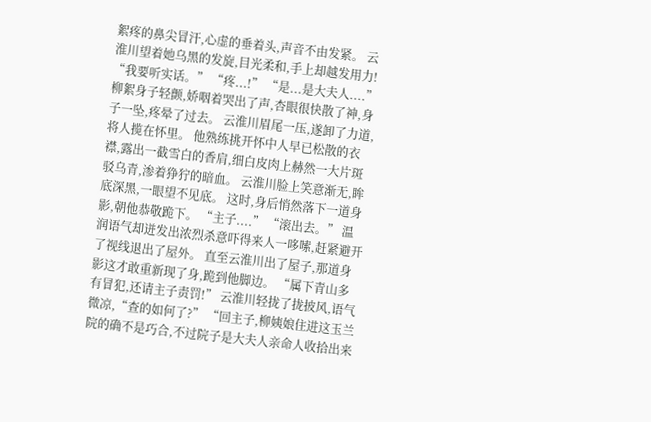絮疼的鼻尖冒汗,心虚的垂着头,声音不由发紧。 云淮川望着她乌黑的发旋,目光柔和,手上却越发用力! “我要听实话。” “疼...!” “是...是大夫人....” 柳絮身子轻颤,娇咽着哭出了声,杏眼很快散了神,身子一坠,疼晕了过去。 云淮川眉尾一压,遂卸了力道,将人揽在怀里。 他熟练挑开怀中人早已松散的衣襟,露出一截雪白的香肩,细白皮肉上赫然一大片斑驳乌青,渗着狰狞的暗血。 云淮川脸上笑意渐无,眸底深黑,一眼望不见底。 这时,身后悄然落下一道身影,朝他恭敬跪下。 “主子....” “滚出去。” 温润语气却迸发出浓烈杀意吓得来人一哆嗦,赶紧避开了视线退出了屋外。 直至云淮川出了屋子,那道身影这才敢重新现了身,跪到他脚边。 “属下青山多有冒犯,还请主子责罚!” 云淮川轻拢了拢披风,语气微凉,“查的如何了?” “回主子,柳姨娘住进这玉兰院的确不是巧合,不过院子是大夫人亲命人收拾出来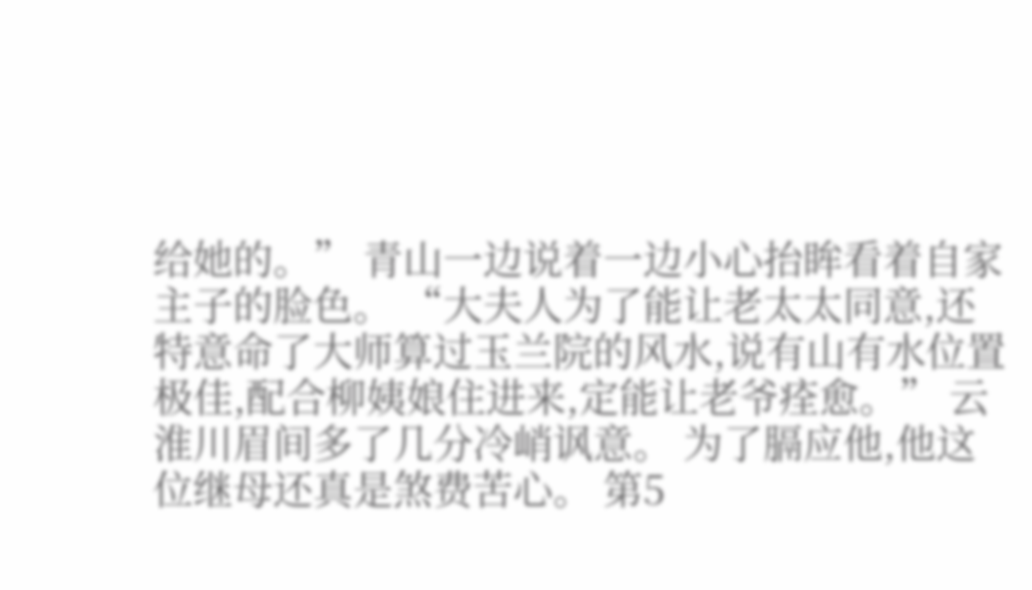给她的。” 青山一边说着一边小心抬眸看着自家主子的脸色。 “大夫人为了能让老太太同意,还特意命了大师算过玉兰院的风水,说有山有水位置极佳,配合柳姨娘住进来,定能让老爷痊愈。” 云淮川眉间多了几分冷峭讽意。 为了膈应他,他这位继母还真是煞费苦心。 第5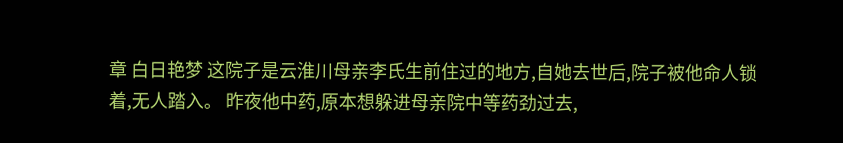章 白日艳梦 这院子是云淮川母亲李氏生前住过的地方,自她去世后,院子被他命人锁着,无人踏入。 昨夜他中药,原本想躲进母亲院中等药劲过去,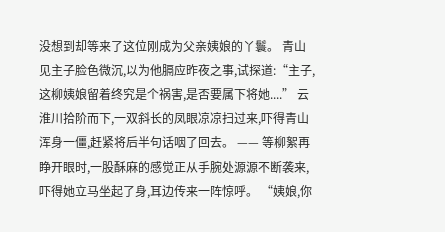没想到却等来了这位刚成为父亲姨娘的丫鬟。 青山见主子脸色微沉,以为他膈应昨夜之事,试探道:“主子,这柳姨娘留着终究是个祸害,是否要属下将她....” 云淮川拾阶而下,一双斜长的凤眼凉凉扫过来,吓得青山浑身一僵,赶紧将后半句话咽了回去。 —— 等柳絮再睁开眼时,一股酥麻的感觉正从手腕处源源不断袭来,吓得她立马坐起了身,耳边传来一阵惊呼。 “姨娘,你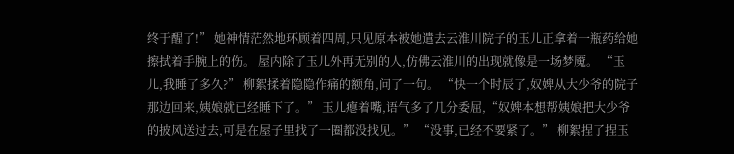终于醒了!” 她神情茫然地环顾着四周,只见原本被她遣去云淮川院子的玉儿正拿着一瓶药给她擦拭着手腕上的伤。 屋内除了玉儿外再无别的人,仿佛云淮川的出现就像是一场梦魇。 “玉儿,我睡了多久?” 柳絮揉着隐隐作痛的额角,问了一句。 “快一个时辰了,奴婢从大少爷的院子那边回来,姨娘就已经睡下了。” 玉儿瘪着嘴,语气多了几分委屈,“奴婢本想帮姨娘把大少爷的披风送过去,可是在屋子里找了一圈都没找见。” “没事,已经不要紧了。” 柳絮捏了捏玉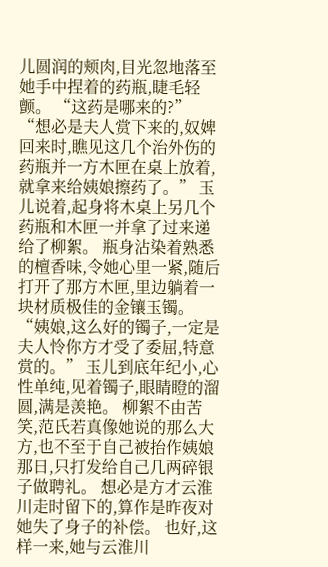儿圆润的颊肉,目光忽地落至她手中捏着的药瓶,睫毛轻颤。 “这药是哪来的?” “想必是夫人赏下来的,奴婢回来时,瞧见这几个治外伤的药瓶并一方木匣在桌上放着,就拿来给姨娘擦药了。” 玉儿说着,起身将木桌上另几个药瓶和木匣一并拿了过来递给了柳絮。 瓶身沾染着熟悉的檀香味,令她心里一紧,随后打开了那方木匣,里边躺着一块材质极佳的金镶玉镯。 “姨娘,这么好的镯子,一定是夫人怜你方才受了委屈,特意赏的。” 玉儿到底年纪小,心性单纯,见着镯子,眼睛瞪的溜圆,满是羡艳。 柳絮不由苦笑,范氏若真像她说的那么大方,也不至于自己被抬作姨娘那日,只打发给自己几两碎银子做聘礼。 想必是方才云淮川走时留下的,算作是昨夜对她失了身子的补偿。 也好,这样一来,她与云淮川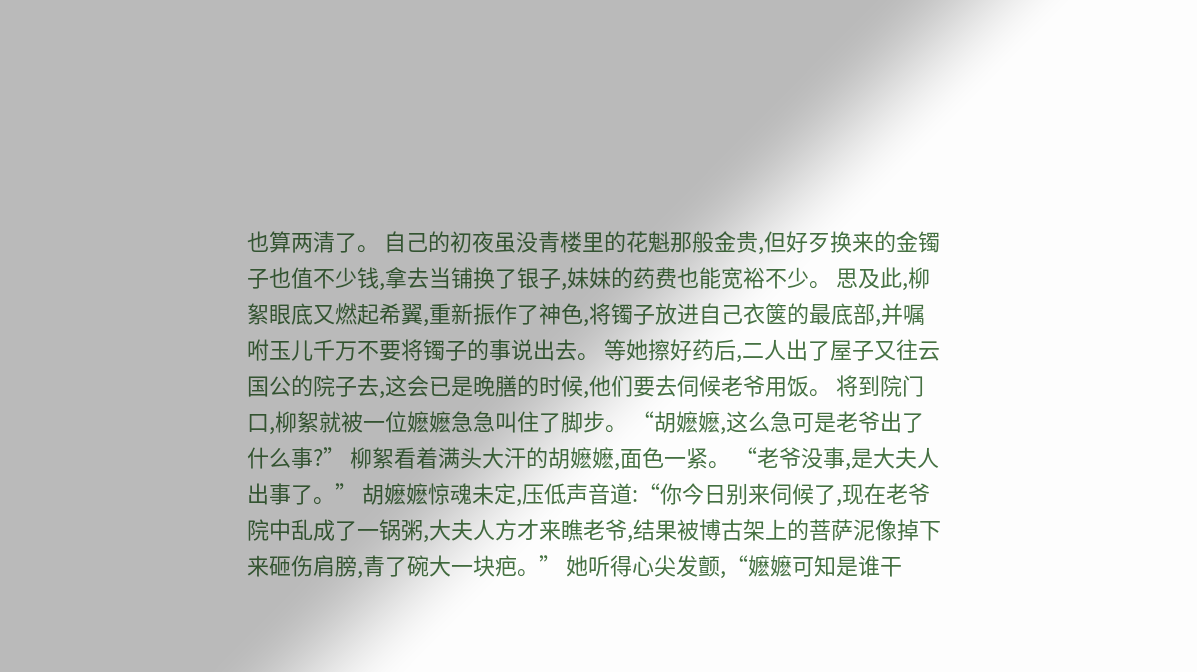也算两清了。 自己的初夜虽没青楼里的花魁那般金贵,但好歹换来的金镯子也值不少钱,拿去当铺换了银子,妹妹的药费也能宽裕不少。 思及此,柳絮眼底又燃起希翼,重新振作了神色,将镯子放进自己衣箧的最底部,并嘱咐玉儿千万不要将镯子的事说出去。 等她擦好药后,二人出了屋子又往云国公的院子去,这会已是晚膳的时候,他们要去伺候老爷用饭。 将到院门口,柳絮就被一位嬷嬷急急叫住了脚步。 “胡嬷嬷,这么急可是老爷出了什么事?” 柳絮看着满头大汗的胡嬷嬷,面色一紧。 “老爷没事,是大夫人出事了。” 胡嬷嬷惊魂未定,压低声音道:“你今日别来伺候了,现在老爷院中乱成了一锅粥,大夫人方才来瞧老爷,结果被博古架上的菩萨泥像掉下来砸伤肩膀,青了碗大一块疤。” 她听得心尖发颤,“嬷嬷可知是谁干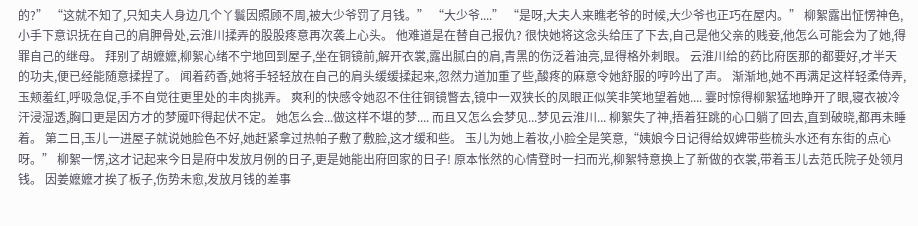的?” “这就不知了,只知夫人身边几个丫鬟因照顾不周,被大少爷罚了月钱。” “大少爷....” “是呀,大夫人来瞧老爷的时候,大少爷也正巧在屋内。” 柳絮露出怔愣神色,小手下意识抚在自己的肩胛骨处,云淮川揉弄的股股疼意再次袭上心头。 他难道是在替自己报仇? 很快她将这念头给压了下去,自己是他父亲的贱妾,他怎么可能会为了她,得罪自己的继母。 拜别了胡嬷嬷,柳絮心绪不宁地回到屋子,坐在铜镜前,解开衣裳,露出腻白的肩,青黑的伤泛着油亮,显得格外刺眼。 云淮川给的药比府医那的都要好,才半天的功夫,便已经能随意揉捏了。 闻着药香,她将手轻轻放在自己的肩头缓缓揉起来,忽然力道加重了些,酸疼的麻意令她舒服的哼吟出了声。 渐渐地,她不再满足这样轻柔侍弄,玉颊羞红,呼吸急促,手不自觉往更里处的丰肉挑弄。 爽利的快感令她忍不住往铜镜瞥去,镜中一双狭长的凤眼正似笑非笑地望着她.... 霎时惊得柳絮猛地睁开了眼,寝衣被冷汗浸湿透,胸口更是因方才的梦魇吓得起伏不定。 她怎么会...做这样不堪的梦.... 而且又怎么会梦见...梦见云淮川... 柳絮失了神,捂着狂跳的心口躺了回去,直到破晓,都再未睡着。 第二日,玉儿一进屋子就说她脸色不好,她赶紧拿过热帕子敷了敷脸,这才缓和些。 玉儿为她上着妆,小脸全是笑意,“姨娘今日记得给奴婢带些梳头水还有东街的点心呀。” 柳絮一愣,这才记起来今日是府中发放月例的日子,更是她能出府回家的日子! 原本怅然的心情登时一扫而光,柳絮特意换上了新做的衣裳,带着玉儿去范氏院子处领月钱。 因姜嬷嬷才挨了板子,伤势未愈,发放月钱的差事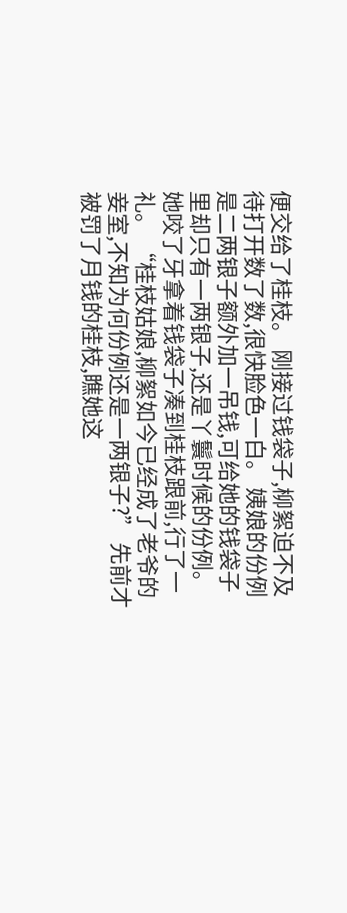便交给了桂枝。 刚接过钱袋子,柳絮迫不及待打开数了数,很快脸色一白。 姨娘的份例是二两银子额外加一吊钱,可给她的钱袋子里却只有一两银子,还是丫鬟时候的份例。 她咬了牙拿着钱袋子凑到桂枝跟前,行了一礼。 “桂枝姑娘,柳絮如今已经成了老爷的妾室,不知为何份例还是一两银子?” 先前才被罚了月钱的桂枝,瞧她这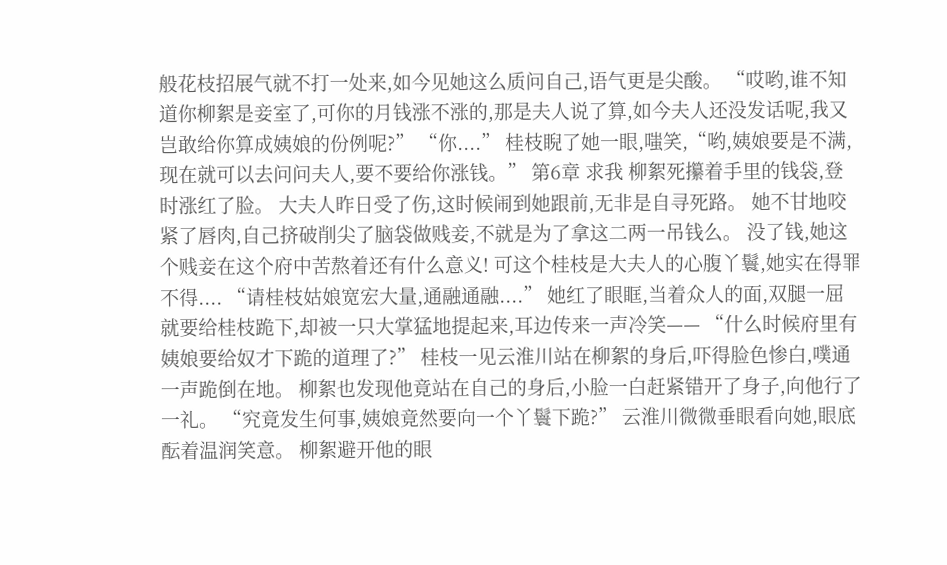般花枝招展气就不打一处来,如今见她这么质问自己,语气更是尖酸。 “哎哟,谁不知道你柳絮是妾室了,可你的月钱涨不涨的,那是夫人说了算,如今夫人还没发话呢,我又岂敢给你算成姨娘的份例呢?” “你....” 桂枝睨了她一眼,嗤笑,“哟,姨娘要是不满,现在就可以去问问夫人,要不要给你涨钱。” 第6章 求我 柳絮死攥着手里的钱袋,登时涨红了脸。 大夫人昨日受了伤,这时候闹到她跟前,无非是自寻死路。 她不甘地咬紧了唇肉,自己挤破削尖了脑袋做贱妾,不就是为了拿这二两一吊钱么。 没了钱,她这个贱妾在这个府中苦熬着还有什么意义! 可这个桂枝是大夫人的心腹丫鬟,她实在得罪不得.... “请桂枝姑娘宽宏大量,通融通融....” 她红了眼眶,当着众人的面,双腿一屈就要给桂枝跪下,却被一只大掌猛地提起来,耳边传来一声冷笑—— “什么时候府里有姨娘要给奴才下跪的道理了?” 桂枝一见云淮川站在柳絮的身后,吓得脸色惨白,噗通一声跪倒在地。 柳絮也发现他竟站在自己的身后,小脸一白赶紧错开了身子,向他行了一礼。 “究竟发生何事,姨娘竟然要向一个丫鬟下跪?” 云淮川微微垂眼看向她,眼底酝着温润笑意。 柳絮避开他的眼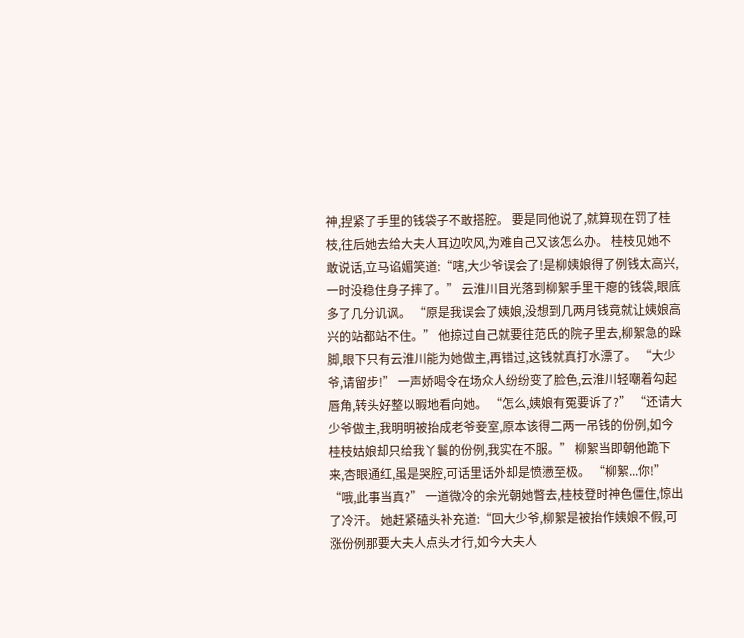神,捏紧了手里的钱袋子不敢搭腔。 要是同他说了,就算现在罚了桂枝,往后她去给大夫人耳边吹风,为难自己又该怎么办。 桂枝见她不敢说话,立马谄媚笑道:“嗐,大少爷误会了!是柳姨娘得了例钱太高兴,一时没稳住身子摔了。” 云淮川目光落到柳絮手里干瘪的钱袋,眼底多了几分讥讽。 “原是我误会了姨娘,没想到几两月钱竟就让姨娘高兴的站都站不住。” 他掠过自己就要往范氏的院子里去,柳絮急的跺脚,眼下只有云淮川能为她做主,再错过,这钱就真打水漂了。 “大少爷,请留步!” 一声娇喝令在场众人纷纷变了脸色,云淮川轻嘲着勾起唇角,转头好整以暇地看向她。 “怎么,姨娘有冤要诉了?” “还请大少爷做主,我明明被抬成老爷妾室,原本该得二两一吊钱的份例,如今桂枝姑娘却只给我丫鬟的份例,我实在不服。” 柳絮当即朝他跪下来,杏眼通红,虽是哭腔,可话里话外却是愤懑至极。 “柳絮...你!” “哦,此事当真?” 一道微冷的余光朝她瞥去,桂枝登时神色僵住,惊出了冷汗。 她赶紧磕头补充道:“回大少爷,柳絮是被抬作姨娘不假,可涨份例那要大夫人点头才行,如今大夫人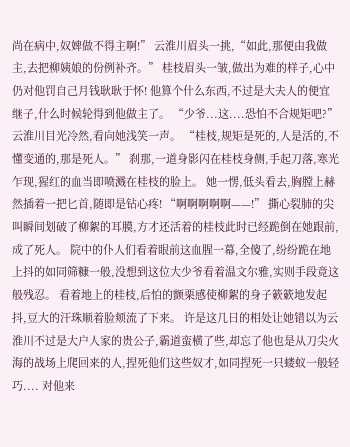尚在病中,奴婢做不得主啊!” 云淮川眉头一挑,“如此,那便由我做主,去把柳姨娘的份例补齐。” 桂枝眉头一皱,做出为难的样子,心中仍对他罚自己月钱耿耿于怀! 他算个什么东西,不过是大夫人的便宜继子,什么时候轮得到他做主了。 “少爷...这....恐怕不合规矩吧?” 云淮川目光冷然,看向她浅笑一声。 “桂枝,规矩是死的,人是活的,不懂变通的,那是死人。” 刹那,一道身影闪在桂枝身侧,手起刀落,寒光乍现,猩红的血当即喷溅在桂枝的脸上。 她一愣,低头看去,胸膛上赫然插着一把匕首,随即是钻心疼! “啊啊啊啊啊——!” 撕心裂肺的尖叫瞬间划破了柳絮的耳膜,方才还活着的桂枝此时已经跪倒在她跟前,成了死人。 院中的仆人们看着眼前这血腥一幕,全傻了,纷纷跪在地上抖的如同筛糠一般,没想到这位大少爷看着温文尔雅,实则手段竟这般残忍。 看着地上的桂枝,后怕的颤栗感使柳絮的身子簌簌地发起抖,豆大的汗珠顺着脸颊流了下来。 许是这几日的相处让她错以为云淮川不过是大户人家的贵公子,霸道蛮横了些,却忘了他也是从刀尖火海的战场上爬回来的人,捏死他们这些奴才,如同捏死一只蝼蚁一般轻巧.... 对他来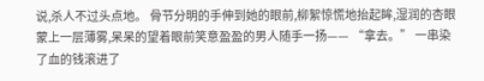说,杀人不过头点地。 骨节分明的手伸到她的眼前,柳絮惊慌地抬起眸,湿润的杏眼蒙上一层薄雾,呆呆的望着眼前笑意盈盈的男人随手一扬—— “拿去。” 一串染了血的钱滚进了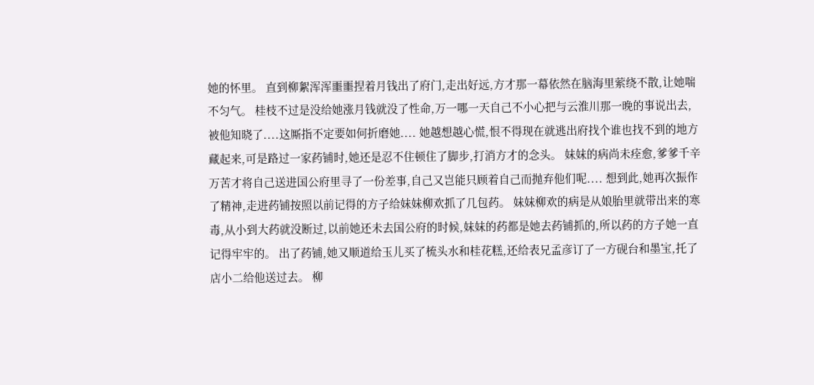她的怀里。 直到柳絮浑浑噩噩捏着月钱出了府门,走出好远,方才那一幕依然在脑海里萦绕不散,让她喘不匀气。 桂枝不过是没给她涨月钱就没了性命,万一哪一天自己不小心把与云淮川那一晚的事说出去,被他知晓了....这厮指不定要如何折磨她.... 她越想越心慌,恨不得现在就逃出府找个谁也找不到的地方藏起来,可是路过一家药铺时,她还是忍不住顿住了脚步,打消方才的念头。 妹妹的病尚未痊愈,爹爹千辛万苦才将自己送进国公府里寻了一份差事,自己又岂能只顾着自己而抛弃他们呢.... 想到此,她再次振作了精神,走进药铺按照以前记得的方子给妹妹柳欢抓了几包药。 妹妹柳欢的病是从娘胎里就带出来的寒毒,从小到大药就没断过,以前她还未去国公府的时候,妹妹的药都是她去药铺抓的,所以药的方子她一直记得牢牢的。 出了药铺,她又顺道给玉儿买了梳头水和桂花糕,还给表兄孟彦订了一方砚台和墨宝,托了店小二给他送过去。 柳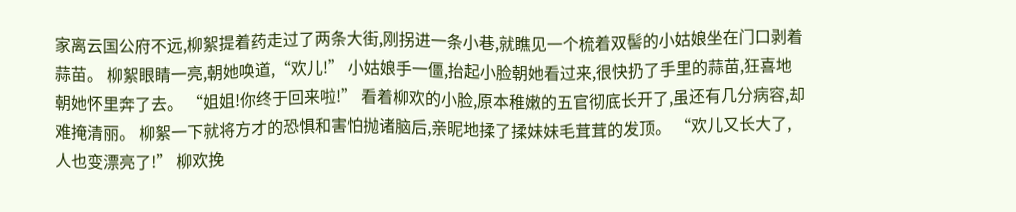家离云国公府不远,柳絮提着药走过了两条大街,刚拐进一条小巷,就瞧见一个梳着双髻的小姑娘坐在门口剥着蒜苗。 柳絮眼睛一亮,朝她唤道,“欢儿!” 小姑娘手一僵,抬起小脸朝她看过来,很快扔了手里的蒜苗,狂喜地朝她怀里奔了去。 “姐姐!你终于回来啦!” 看着柳欢的小脸,原本稚嫩的五官彻底长开了,虽还有几分病容,却难掩清丽。 柳絮一下就将方才的恐惧和害怕抛诸脑后,亲昵地揉了揉妹妹毛茸茸的发顶。 “欢儿又长大了,人也变漂亮了!” 柳欢挽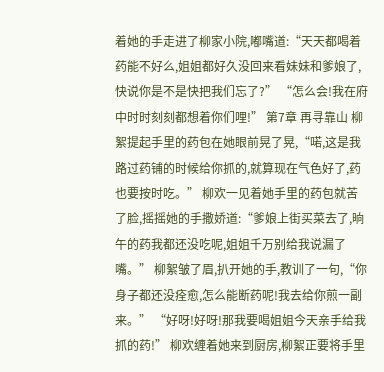着她的手走进了柳家小院,嘟嘴道:“天天都喝着药能不好么,姐姐都好久没回来看妹妹和爹娘了,快说你是不是快把我们忘了?” “怎么会!我在府中时时刻刻都想着你们哩!” 第7章 再寻靠山 柳絮提起手里的药包在她眼前晃了晃,“喏,这是我路过药铺的时候给你抓的,就算现在气色好了,药也要按时吃。” 柳欢一见着她手里的药包就苦了脸,摇摇她的手撒娇道:“爹娘上街买菜去了,晌午的药我都还没吃呢,姐姐千万别给我说漏了嘴。” 柳絮皱了眉,扒开她的手,教训了一句,“你身子都还没痊愈,怎么能断药呢!我去给你煎一副来。” “好呀!好呀!那我要喝姐姐今天亲手给我抓的药!” 柳欢缠着她来到厨房,柳絮正要将手里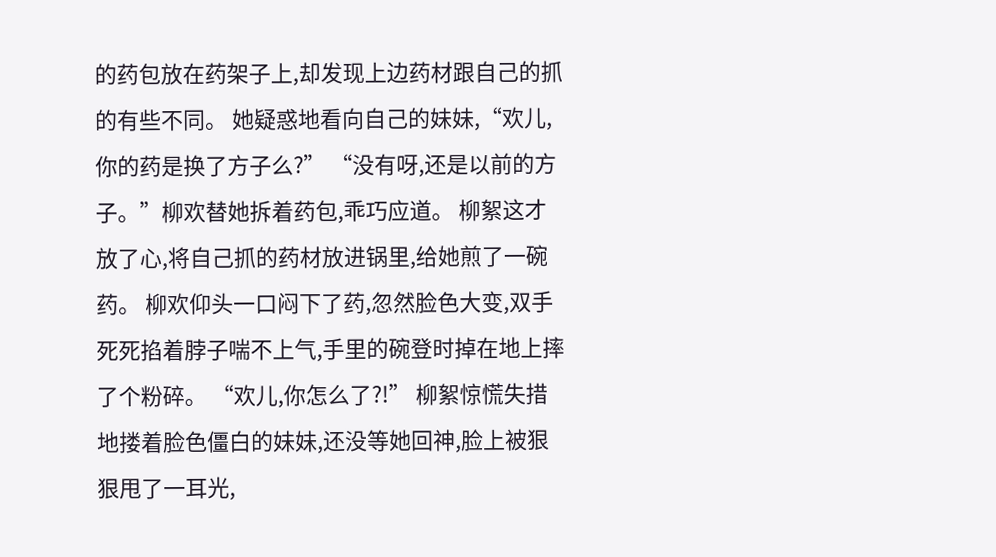的药包放在药架子上,却发现上边药材跟自己的抓的有些不同。 她疑惑地看向自己的妹妹,“欢儿,你的药是换了方子么?” “没有呀,还是以前的方子。”柳欢替她拆着药包,乖巧应道。 柳絮这才放了心,将自己抓的药材放进锅里,给她煎了一碗药。 柳欢仰头一口闷下了药,忽然脸色大变,双手死死掐着脖子喘不上气,手里的碗登时掉在地上摔了个粉碎。 “欢儿,你怎么了?!” 柳絮惊慌失措地搂着脸色僵白的妹妹,还没等她回神,脸上被狠狠甩了一耳光,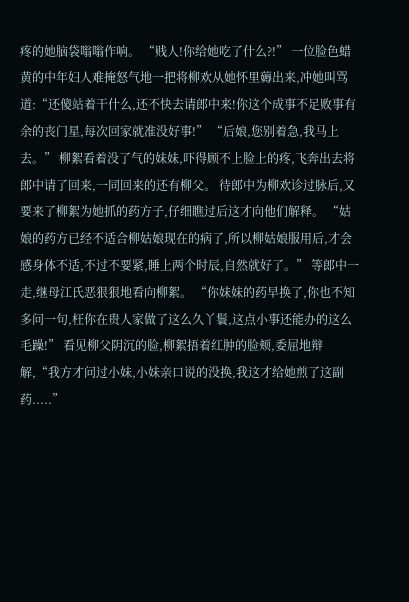疼的她脑袋嗡嗡作响。 “贱人!你给她吃了什么?!” 一位脸色蜡黄的中年妇人难掩怒气地一把将柳欢从她怀里薅出来,冲她叫骂道:“还傻站着干什么,还不快去请郎中来!你这个成事不足败事有余的丧门星,每次回家就准没好事!” “后娘,您别着急,我马上去。” 柳絮看着没了气的妹妹,吓得顾不上脸上的疼,飞奔出去将郎中请了回来,一同回来的还有柳父。 待郎中为柳欢诊过脉后,又要来了柳絮为她抓的药方子,仔细瞧过后这才向他们解释。 “姑娘的药方已经不适合柳姑娘现在的病了,所以柳姑娘服用后,才会感身体不适,不过不要紧,睡上两个时辰,自然就好了。” 等郎中一走,继母江氏恶狠狠地看向柳絮。 “你妹妹的药早换了,你也不知多问一句,枉你在贵人家做了这么久丫鬟,这点小事还能办的这么毛躁!” 看见柳父阴沉的脸,柳絮捂着红肿的脸颊,委屈地辩解,“我方才问过小妹,小妹亲口说的没换,我这才给她煎了这副药.....”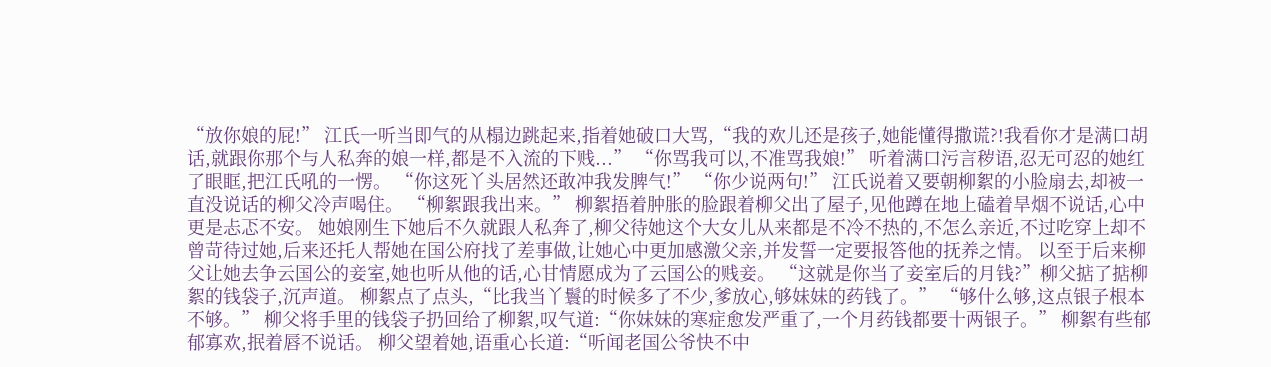“放你娘的屁!” 江氏一听当即气的从榻边跳起来,指着她破口大骂,“我的欢儿还是孩子,她能懂得撒谎?!我看你才是满口胡话,就跟你那个与人私奔的娘一样,都是不入流的下贱...” “你骂我可以,不准骂我娘!” 听着满口污言秽语,忍无可忍的她红了眼眶,把江氏吼的一愣。 “你这死丫头居然还敢冲我发脾气!” “你少说两句!” 江氏说着又要朝柳絮的小脸扇去,却被一直没说话的柳父冷声喝住。 “柳絮跟我出来。” 柳絮捂着肿胀的脸跟着柳父出了屋子,见他蹲在地上磕着旱烟不说话,心中更是忐忑不安。 她娘刚生下她后不久就跟人私奔了,柳父待她这个大女儿从来都是不冷不热的,不怎么亲近,不过吃穿上却不曾苛待过她,后来还托人帮她在国公府找了差事做,让她心中更加感激父亲,并发誓一定要报答他的抚养之情。 以至于后来柳父让她去争云国公的妾室,她也听从他的话,心甘情愿成为了云国公的贱妾。 “这就是你当了妾室后的月钱?”柳父掂了掂柳絮的钱袋子,沉声道。 柳絮点了点头,“比我当丫鬟的时候多了不少,爹放心,够妹妹的药钱了。” “够什么够,这点银子根本不够。” 柳父将手里的钱袋子扔回给了柳絮,叹气道:“你妹妹的寒症愈发严重了,一个月药钱都要十两银子。” 柳絮有些郁郁寡欢,抿着唇不说话。 柳父望着她,语重心长道:“听闻老国公爷快不中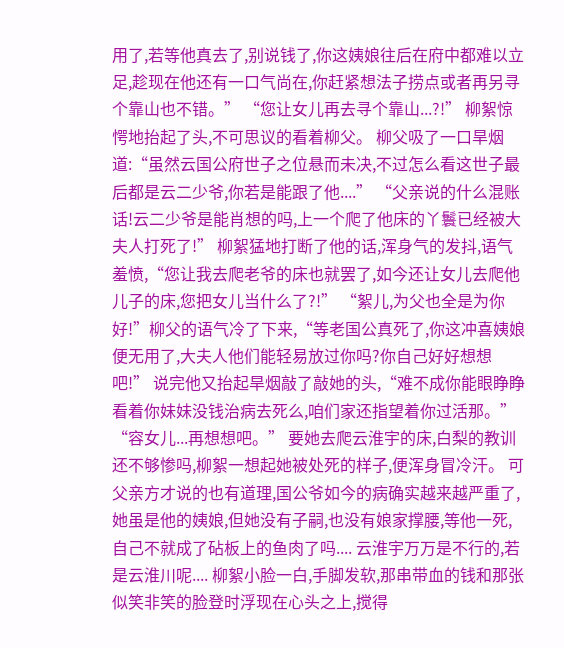用了,若等他真去了,别说钱了,你这姨娘往后在府中都难以立足,趁现在他还有一口气尚在,你赶紧想法子捞点或者再另寻个靠山也不错。” “您让女儿再去寻个靠山...?!” 柳絮惊愕地抬起了头,不可思议的看着柳父。 柳父吸了一口旱烟道:“虽然云国公府世子之位悬而未决,不过怎么看这世子最后都是云二少爷,你若是能跟了他....” “父亲说的什么混账话!云二少爷是能肖想的吗,上一个爬了他床的丫鬟已经被大夫人打死了!” 柳絮猛地打断了他的话,浑身气的发抖,语气羞愤,“您让我去爬老爷的床也就罢了,如今还让女儿去爬他儿子的床,您把女儿当什么了?!” “絮儿,为父也全是为你好!”柳父的语气冷了下来,“等老国公真死了,你这冲喜姨娘便无用了,大夫人他们能轻易放过你吗?你自己好好想想吧!” 说完他又抬起旱烟敲了敲她的头,“难不成你能眼睁睁看着你妹妹没钱治病去死么,咱们家还指望着你过活那。” “容女儿...再想想吧。” 要她去爬云淮宇的床,白梨的教训还不够惨吗,柳絮一想起她被处死的样子,便浑身冒冷汗。 可父亲方才说的也有道理,国公爷如今的病确实越来越严重了,她虽是他的姨娘,但她没有子嗣,也没有娘家撑腰,等他一死,自己不就成了砧板上的鱼肉了吗.... 云淮宇万万是不行的,若是云淮川呢.... 柳絮小脸一白,手脚发软,那串带血的钱和那张似笑非笑的脸登时浮现在心头之上,搅得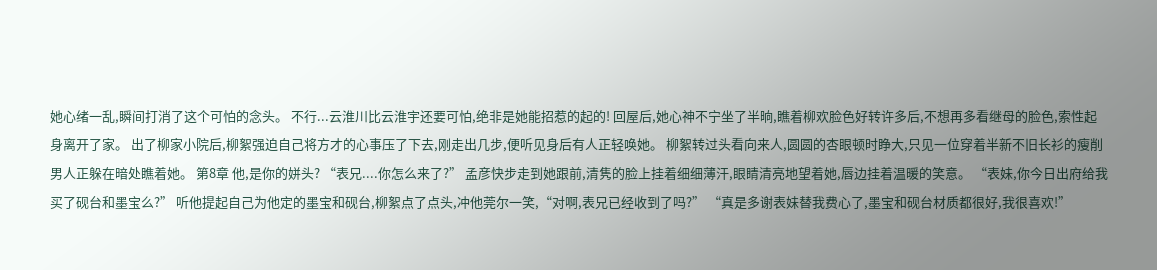她心绪一乱,瞬间打消了这个可怕的念头。 不行...云淮川比云淮宇还要可怕,绝非是她能招惹的起的! 回屋后,她心神不宁坐了半晌,瞧着柳欢脸色好转许多后,不想再多看继母的脸色,索性起身离开了家。 出了柳家小院后,柳絮强迫自己将方才的心事压了下去,刚走出几步,便听见身后有人正轻唤她。 柳絮转过头看向来人,圆圆的杏眼顿时睁大,只见一位穿着半新不旧长衫的瘦削男人正躲在暗处瞧着她。 第8章 他,是你的姘头? “表兄....你怎么来了?” 孟彦快步走到她跟前,清隽的脸上挂着细细薄汗,眼睛清亮地望着她,唇边挂着温暖的笑意。 “表妹,你今日出府给我买了砚台和墨宝么?” 听他提起自己为他定的墨宝和砚台,柳絮点了点头,冲他莞尔一笑,“对啊,表兄已经收到了吗?” “真是多谢表妹替我费心了,墨宝和砚台材质都很好,我很喜欢!”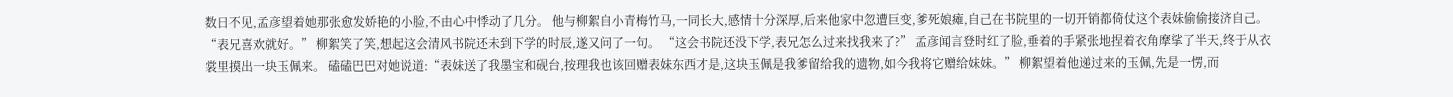数日不见,孟彦望着她那张愈发娇艳的小脸,不由心中悸动了几分。 他与柳絮自小青梅竹马,一同长大,感情十分深厚,后来他家中忽遭巨变,爹死娘瘫,自己在书院里的一切开销都倚仗这个表妹偷偷接济自己。 “表兄喜欢就好。” 柳絮笑了笑,想起这会清风书院还未到下学的时辰,遂又问了一句。 “这会书院还没下学,表兄怎么过来找我来了?” 孟彦闻言登时红了脸,垂着的手紧张地捏着衣角摩挲了半天,终于从衣裳里摸出一块玉佩来。 磕磕巴巴对她说道:“表妹送了我墨宝和砚台,按理我也该回赠表妹东西才是,这块玉佩是我爹留给我的遗物,如今我将它赠给妹妹。” 柳絮望着他递过来的玉佩,先是一愣,而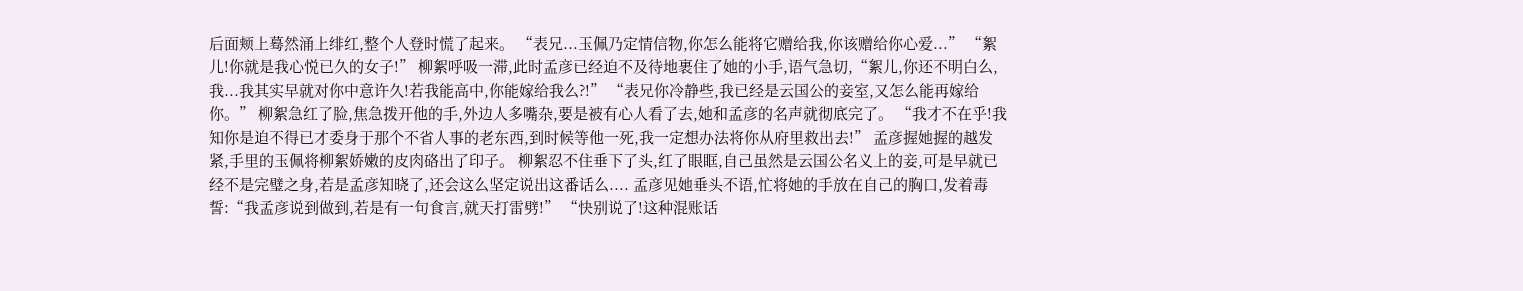后面颊上蓦然涌上绯红,整个人登时慌了起来。 “表兄...玉佩乃定情信物,你怎么能将它赠给我,你该赠给你心爱...” “絮儿!你就是我心悦已久的女子!” 柳絮呼吸一滞,此时孟彦已经迫不及待地裹住了她的小手,语气急切,“絮儿,你还不明白么,我...我其实早就对你中意许久!若我能高中,你能嫁给我么?!” “表兄你冷静些,我已经是云国公的妾室,又怎么能再嫁给你。” 柳絮急红了脸,焦急拨开他的手,外边人多嘴杂,要是被有心人看了去,她和孟彦的名声就彻底完了。 “我才不在乎!我知你是迫不得已才委身于那个不省人事的老东西,到时候等他一死,我一定想办法将你从府里救出去!” 孟彦握她握的越发紧,手里的玉佩将柳絮娇嫩的皮肉硌出了印子。 柳絮忍不住垂下了头,红了眼眶,自己虽然是云国公名义上的妾,可是早就已经不是完璧之身,若是孟彦知晓了,还会这么坚定说出这番话么.... 孟彦见她垂头不语,忙将她的手放在自己的胸口,发着毒誓:“我孟彦说到做到,若是有一句食言,就天打雷劈!” “快别说了!这种混账话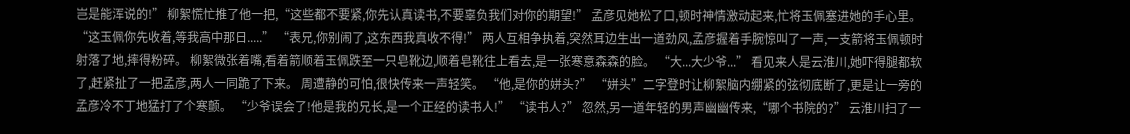岂是能浑说的!” 柳絮慌忙推了他一把,“这些都不要紧,你先认真读书,不要辜负我们对你的期望!” 孟彦见她松了口,顿时神情激动起来,忙将玉佩塞进她的手心里。 “这玉佩你先收着,等我高中那日.....” “表兄,你别闹了,这东西我真收不得!” 两人互相争执着,突然耳边生出一道劲风,孟彦握着手腕惊叫了一声,一支箭将玉佩顿时射落了地,摔得粉碎。 柳絮微张着嘴,看着箭顺着玉佩跌至一只皂靴边,顺着皂靴往上看去,是一张寒意森森的脸。 “大...大少爷...” 看见来人是云淮川,她吓得腿都软了,赶紧扯了一把孟彦,两人一同跪了下来。 周遭静的可怕,很快传来一声轻笑。 “他,是你的姘头?” “姘头”二字登时让柳絮脑内绷紧的弦彻底断了,更是让一旁的孟彦冷不丁地猛打了个寒颤。 “少爷误会了!他是我的兄长,是一个正经的读书人!” “读书人?” 忽然,另一道年轻的男声幽幽传来,“哪个书院的?” 云淮川扫了一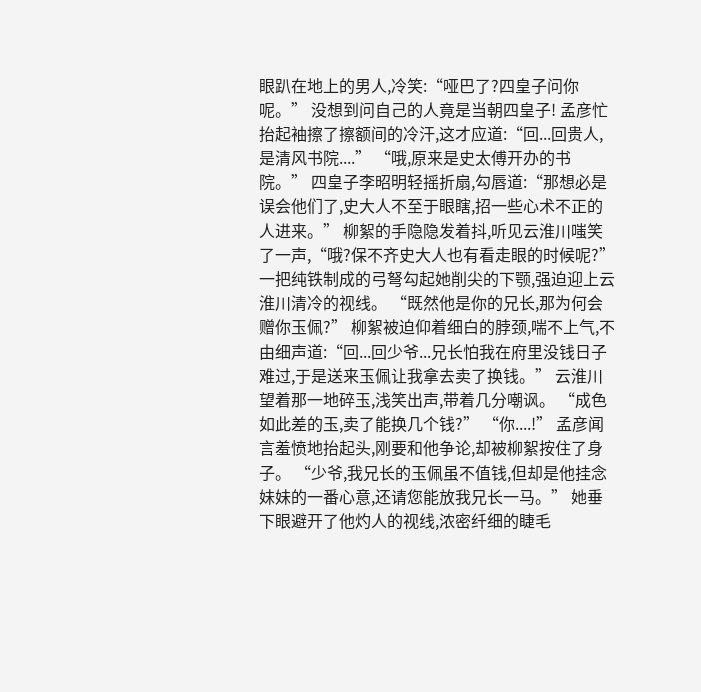眼趴在地上的男人,冷笑:“哑巴了?四皇子问你呢。” 没想到问自己的人竟是当朝四皇子! 孟彦忙抬起袖擦了擦额间的冷汗,这才应道:“回...回贵人,是清风书院....” “哦,原来是史太傅开办的书院。” 四皇子李昭明轻摇折扇,勾唇道:“那想必是误会他们了,史大人不至于眼瞎,招一些心术不正的人进来。” 柳絮的手隐隐发着抖,听见云淮川嗤笑了一声,“哦?保不齐史大人也有看走眼的时候呢?” 一把纯铁制成的弓弩勾起她削尖的下颚,强迫迎上云淮川清冷的视线。 “既然他是你的兄长,那为何会赠你玉佩?” 柳絮被迫仰着细白的脖颈,喘不上气,不由细声道:“回...回少爷...兄长怕我在府里没钱日子难过,于是送来玉佩让我拿去卖了换钱。” 云淮川望着那一地碎玉,浅笑出声,带着几分嘲讽。 “成色如此差的玉,卖了能换几个钱?” “你....!” 孟彦闻言羞愤地抬起头,刚要和他争论,却被柳絮按住了身子。 “少爷,我兄长的玉佩虽不值钱,但却是他挂念妹妹的一番心意,还请您能放我兄长一马。” 她垂下眼避开了他灼人的视线,浓密纤细的睫毛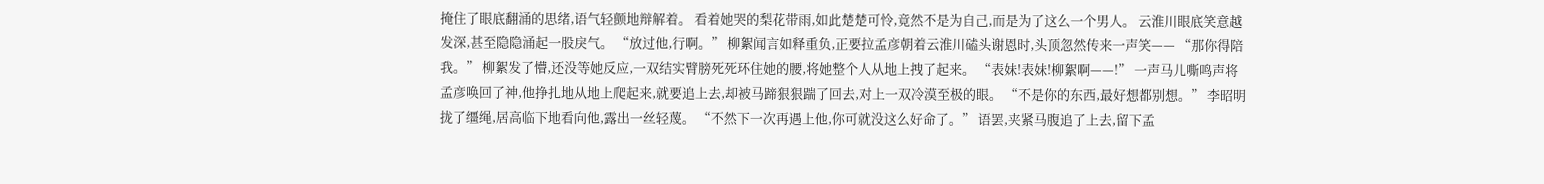掩住了眼底翻涌的思绪,语气轻颤地辩解着。 看着她哭的梨花带雨,如此楚楚可怜,竟然不是为自己,而是为了这么一个男人。 云淮川眼底笑意越发深,甚至隐隐涌起一股戾气。 “放过他,行啊。” 柳絮闻言如释重负,正要拉孟彦朝着云淮川磕头谢恩时,头顶忽然传来一声笑—— “那你得陪我。” 柳絮发了懵,还没等她反应,一双结实臂膀死死环住她的腰,将她整个人从地上拽了起来。 “表妹!表妹!柳絮啊——!” 一声马儿嘶鸣声将孟彦唤回了神,他挣扎地从地上爬起来,就要追上去,却被马蹄狠狠踹了回去,对上一双冷漠至极的眼。 “不是你的东西,最好想都别想。” 李昭明拢了缰绳,居高临下地看向他,露出一丝轻蔑。 “不然下一次再遇上他,你可就没这么好命了。” 语罢,夹紧马腹追了上去,留下孟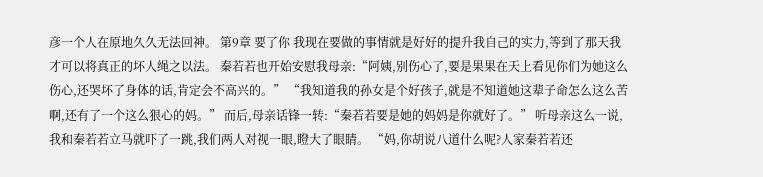彦一个人在原地久久无法回神。 第9章 要了你 我现在要做的事情就是好好的提升我自己的实力,等到了那天我才可以将真正的坏人绳之以法。 秦若若也开始安慰我母亲:“阿姨,别伤心了,要是果果在天上看见你们为她这么伤心,还哭坏了身体的话,肯定会不高兴的。” “我知道我的孙女是个好孩子,就是不知道她这辈子命怎么这么苦啊,还有了一个这么狠心的妈。” 而后,母亲话锋一转:“秦若若要是她的妈妈是你就好了。” 听母亲这么一说,我和秦若若立马就吓了一跳,我们两人对视一眼,瞪大了眼睛。 “妈,你胡说八道什么呢?人家秦若若还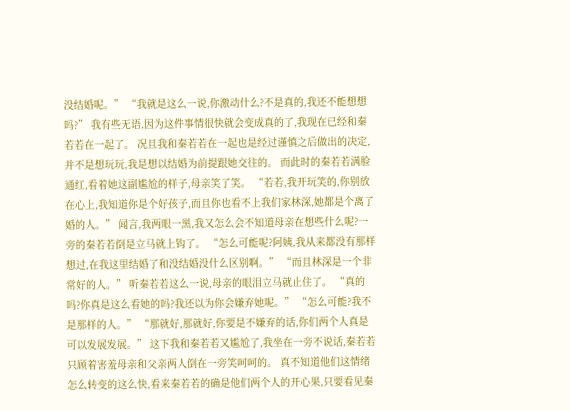没结婚呢。” “我就是这么一说,你激动什么?不是真的,我还不能想想吗?” 我有些无语,因为这件事情很快就会变成真的了,我现在已经和秦若若在一起了。 况且我和秦若若在一起也是经过谨慎之后做出的决定,并不是想玩玩,我是想以结婚为前提跟她交往的。 而此时的秦若若满脸通红,看着她这副尴尬的样子,母亲笑了笑。 “若若,我开玩笑的,你别放在心上,我知道你是个好孩子,而且你也看不上我们家林深,她都是个离了婚的人。” 闻言,我两眼一黑,我又怎么会不知道母亲在想些什么呢?一旁的秦若若倒是立马就上钩了。 “怎么可能呢?阿姨,我从来都没有那样想过,在我这里结婚了和没结婚没什么区别啊。” “而且林深是一个非常好的人。” 听秦若若这么一说,母亲的眼泪立马就止住了。 “真的吗?你真是这么看她的吗?我还以为你会嫌弃她呢。” “怎么可能?我不是那样的人。” “那就好,那就好,你要是不嫌弃的话,你们两个人真是可以发展发展。” 这下我和秦若若又尴尬了,我坐在一旁不说话,秦若若只顾着害羞母亲和父亲两人倒在一旁笑呵呵的。 真不知道他们这情绪怎么转变的这么快,看来秦若若的确是他们两个人的开心果,只要看见秦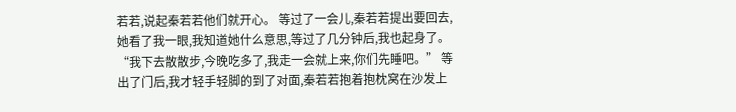若若,说起秦若若他们就开心。 等过了一会儿,秦若若提出要回去,她看了我一眼,我知道她什么意思,等过了几分钟后,我也起身了。 “我下去散散步,今晚吃多了,我走一会就上来,你们先睡吧。” 等出了门后,我才轻手轻脚的到了对面,秦若若抱着抱枕窝在沙发上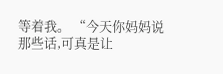等着我。 “今天你妈妈说那些话,可真是让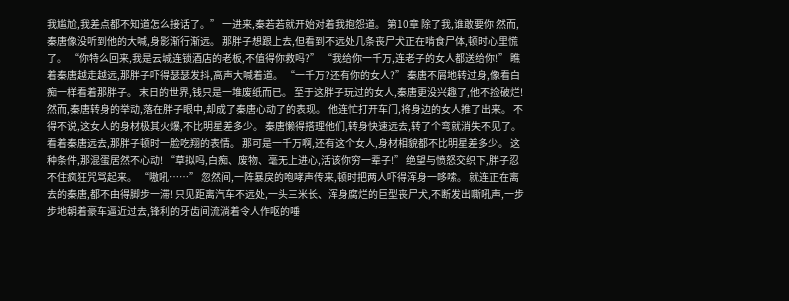我尴尬,我差点都不知道怎么接话了。” 一进来,秦若若就开始对着我抱怨道。 第10章 除了我,谁敢要你 然而,秦唐像没听到他的大喊,身影渐行渐远。 那胖子想跟上去,但看到不远处几条丧尸犬正在啃食尸体,顿时心里慌了。 “你特么回来,我是云城连锁酒店的老板,不值得你救吗?” “我给你一千万,连老子的女人都送给你!” 瞧着秦唐越走越远,那胖子吓得瑟瑟发抖,高声大喊着道。 “一千万?还有你的女人?” 秦唐不屑地转过身,像看白痴一样看着那胖子。 末日的世界,钱只是一堆废纸而已。 至于这胖子玩过的女人,秦唐更没兴趣了,他不捡破烂! 然而,秦唐转身的举动,落在胖子眼中,却成了秦唐心动了的表现。 他连忙打开车门,将身边的女人推了出来。 不得不说,这女人的身材极其火爆,不比明星差多少。 秦唐懒得搭理他们,转身快速远去,转了个弯就消失不见了。 看着秦唐远去,那胖子顿时一脸吃翔的表情。 那可是一千万啊,还有这个女人,身材相貌都不比明星差多少。 这种条件,那混蛋居然不心动! “草拟吗,白痴、废物、毫无上进心,活该你穷一辈子!” 绝望与愤怒交织下,胖子忍不住疯狂咒骂起来。 “嗷吼……” 忽然间,一阵暴戾的咆哮声传来,顿时把两人吓得浑身一哆嗦。 就连正在离去的秦唐,都不由得脚步一滞! 只见距离汽车不远处,一头三米长、浑身腐烂的巨型丧尸犬,不断发出嘶吼声,一步步地朝着豪车逼近过去,锋利的牙齿间流淌着令人作呕的唾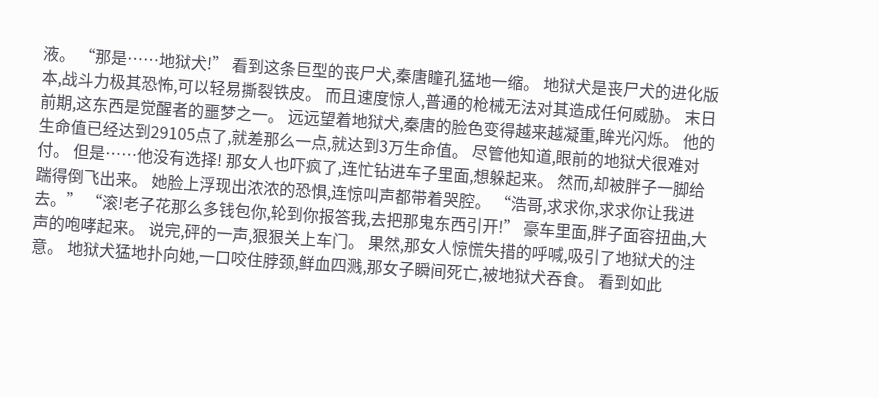液。 “那是……地狱犬!” 看到这条巨型的丧尸犬,秦唐瞳孔猛地一缩。 地狱犬是丧尸犬的进化版本,战斗力极其恐怖,可以轻易撕裂铁皮。 而且速度惊人,普通的枪械无法对其造成任何威胁。 末日前期,这东西是觉醒者的噩梦之一。 远远望着地狱犬,秦唐的脸色变得越来越凝重,眸光闪烁。 他的生命值已经达到29105点了,就差那么一点,就达到3万生命值。 尽管他知道,眼前的地狱犬很难对付。 但是……他没有选择! 那女人也吓疯了,连忙钻进车子里面,想躲起来。 然而,却被胖子一脚给踹得倒飞出来。 她脸上浮现出浓浓的恐惧,连惊叫声都带着哭腔。 “浩哥,求求你,求求你让我进去。” “滚!老子花那么多钱包你,轮到你报答我,去把那鬼东西引开!” 豪车里面,胖子面容扭曲,大声的咆哮起来。 说完,砰的一声,狠狠关上车门。 果然,那女人惊慌失措的呼喊,吸引了地狱犬的注意。 地狱犬猛地扑向她,一口咬住脖颈,鲜血四溅,那女子瞬间死亡,被地狱犬吞食。 看到如此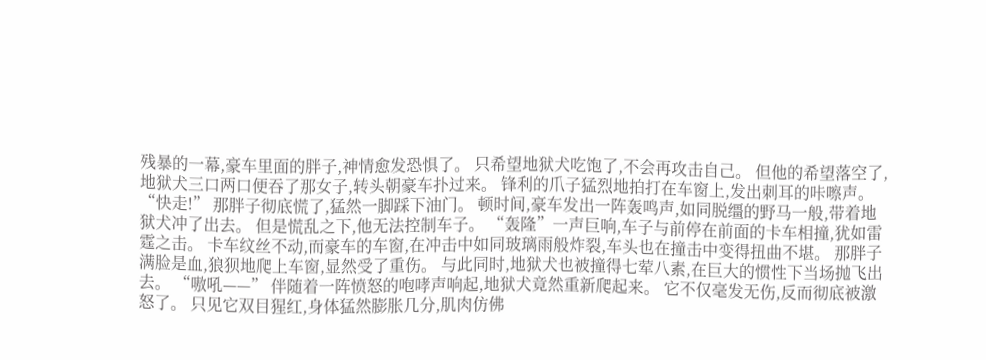残暴的一幕,豪车里面的胖子,神情愈发恐惧了。 只希望地狱犬吃饱了,不会再攻击自己。 但他的希望落空了,地狱犬三口两口便吞了那女子,转头朝豪车扑过来。 锋利的爪子猛烈地拍打在车窗上,发出刺耳的咔嚓声。 “快走!” 那胖子彻底慌了,猛然一脚踩下油门。 顿时间,豪车发出一阵轰鸣声,如同脱缰的野马一般,带着地狱犬冲了出去。 但是慌乱之下,他无法控制车子。 “轰隆”一声巨响,车子与前停在前面的卡车相撞,犹如雷霆之击。 卡车纹丝不动,而豪车的车窗,在冲击中如同玻璃雨般炸裂,车头也在撞击中变得扭曲不堪。 那胖子满脸是血,狼狈地爬上车窗,显然受了重伤。 与此同时,地狱犬也被撞得七荤八素,在巨大的惯性下当场抛飞出去。 “嗷吼——” 伴随着一阵愤怒的咆哮声响起,地狱犬竟然重新爬起来。 它不仅毫发无伤,反而彻底被激怒了。 只见它双目猩红,身体猛然膨胀几分,肌肉仿佛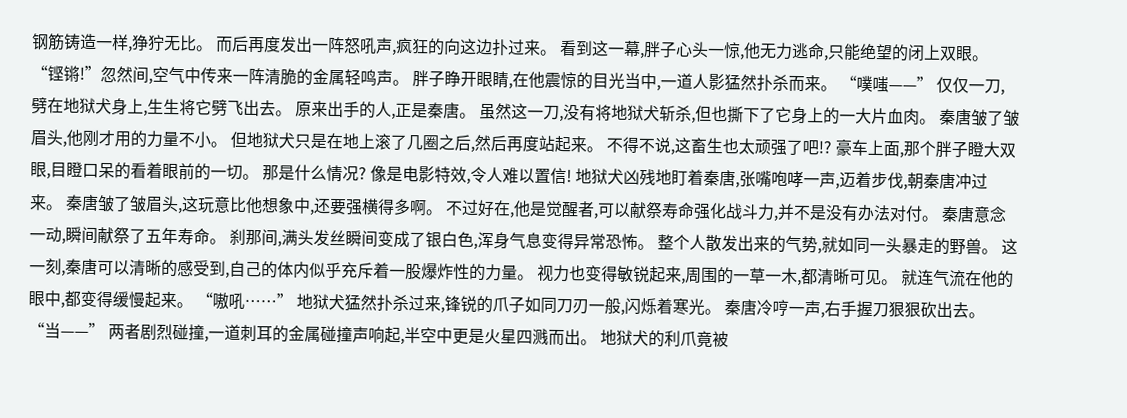钢筋铸造一样,狰狞无比。 而后再度发出一阵怒吼声,疯狂的向这边扑过来。 看到这一幕,胖子心头一惊,他无力逃命,只能绝望的闭上双眼。 “铿锵!”忽然间,空气中传来一阵清脆的金属轻鸣声。 胖子睁开眼睛,在他震惊的目光当中,一道人影猛然扑杀而来。 “噗嗤——” 仅仅一刀,劈在地狱犬身上,生生将它劈飞出去。 原来出手的人,正是秦唐。 虽然这一刀,没有将地狱犬斩杀,但也撕下了它身上的一大片血肉。 秦唐皱了皱眉头,他刚才用的力量不小。 但地狱犬只是在地上滚了几圈之后,然后再度站起来。 不得不说,这畜生也太顽强了吧!? 豪车上面,那个胖子瞪大双眼,目瞪口呆的看着眼前的一切。 那是什么情况? 像是电影特效,令人难以置信! 地狱犬凶残地盯着秦唐,张嘴咆哮一声,迈着步伐,朝秦唐冲过来。 秦唐皱了皱眉头,这玩意比他想象中,还要强横得多啊。 不过好在,他是觉醒者,可以献祭寿命强化战斗力,并不是没有办法对付。 秦唐意念一动,瞬间献祭了五年寿命。 刹那间,满头发丝瞬间变成了银白色,浑身气息变得异常恐怖。 整个人散发出来的气势,就如同一头暴走的野兽。 这一刻,秦唐可以清晰的感受到,自己的体内似乎充斥着一股爆炸性的力量。 视力也变得敏锐起来,周围的一草一木,都清晰可见。 就连气流在他的眼中,都变得缓慢起来。 “嗷吼……” 地狱犬猛然扑杀过来,锋锐的爪子如同刀刃一般,闪烁着寒光。 秦唐冷哼一声,右手握刀狠狠砍出去。 “当——” 两者剧烈碰撞,一道刺耳的金属碰撞声响起,半空中更是火星四溅而出。 地狱犬的利爪竟被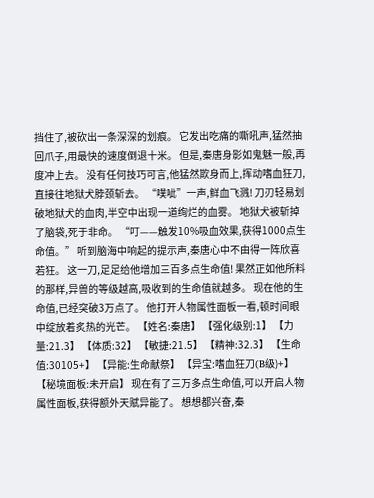挡住了,被砍出一条深深的划痕。 它发出吃痛的嘶吼声,猛然抽回爪子,用最快的速度倒退十米。 但是,秦唐身影如鬼魅一般,再度冲上去。 没有任何技巧可言,他猛然欺身而上,挥动嗜血狂刀,直接往地狱犬脖颈斩去。 “噗呲”一声,鲜血飞溅! 刀刃轻易划破地狱犬的血肉,半空中出现一道绚烂的血雾。 地狱犬被斩掉了脑袋,死于非命。 “叮——触发10%吸血效果,获得1000点生命值。” 听到脑海中响起的提示声,秦唐心中不由得一阵欣喜若狂。 这一刀,足足给他增加三百多点生命值! 果然正如他所料的那样,异兽的等级越高,吸收到的生命值就越多。 现在他的生命值,已经突破3万点了。 他打开人物属性面板一看,顿时间眼中绽放着炙热的光芒。 【姓名:秦唐】 【强化级别:1】 【力量:21.3】 【体质:32】 【敏捷:21.5】 【精神:32.3】 【生命值:30105+】 【异能:生命献祭】 【异宝:嗜血狂刀(B级)+】 【秘境面板:未开启】 现在有了三万多点生命值,可以开启人物属性面板,获得额外天赋异能了。 想想都兴奋,秦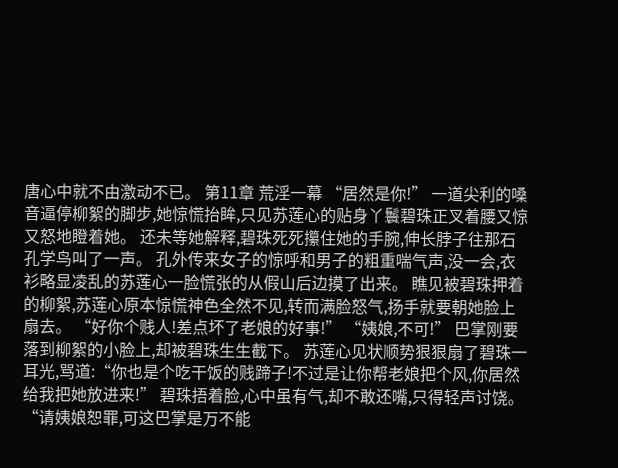唐心中就不由激动不已。 第11章 荒淫一幕 “居然是你!” 一道尖利的嗓音逼停柳絮的脚步,她惊慌抬眸,只见苏莲心的贴身丫鬟碧珠正叉着腰又惊又怒地瞪着她。 还未等她解释,碧珠死死攥住她的手腕,伸长脖子往那石孔学鸟叫了一声。 孔外传来女子的惊呼和男子的粗重喘气声,没一会,衣衫略显凌乱的苏莲心一脸慌张的从假山后边摸了出来。 瞧见被碧珠押着的柳絮,苏莲心原本惊慌神色全然不见,转而满脸怒气,扬手就要朝她脸上扇去。 “好你个贱人!差点坏了老娘的好事!” “姨娘,不可!” 巴掌刚要落到柳絮的小脸上,却被碧珠生生截下。 苏莲心见状顺势狠狠扇了碧珠一耳光,骂道:“你也是个吃干饭的贱蹄子!不过是让你帮老娘把个风,你居然给我把她放进来!” 碧珠捂着脸,心中虽有气,却不敢还嘴,只得轻声讨饶。 “请姨娘恕罪,可这巴掌是万不能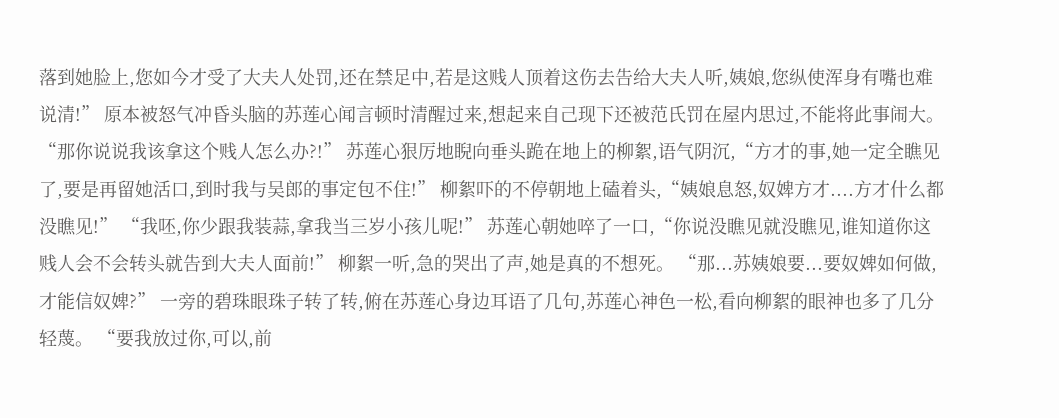落到她脸上,您如今才受了大夫人处罚,还在禁足中,若是这贱人顶着这伤去告给大夫人听,姨娘,您纵使浑身有嘴也难说清!” 原本被怒气冲昏头脑的苏莲心闻言顿时清醒过来,想起来自己现下还被范氏罚在屋内思过,不能将此事闹大。 “那你说说我该拿这个贱人怎么办?!” 苏莲心狠厉地睨向垂头跪在地上的柳絮,语气阴沉,“方才的事,她一定全瞧见了,要是再留她活口,到时我与吴郎的事定包不住!” 柳絮吓的不停朝地上磕着头,“姨娘息怒,奴婢方才....方才什么都没瞧见!” “我呸,你少跟我装蒜,拿我当三岁小孩儿呢!” 苏莲心朝她啐了一口,“你说没瞧见就没瞧见,谁知道你这贱人会不会转头就告到大夫人面前!” 柳絮一听,急的哭出了声,她是真的不想死。 “那...苏姨娘要...要奴婢如何做,才能信奴婢?” 一旁的碧珠眼珠子转了转,俯在苏莲心身边耳语了几句,苏莲心神色一松,看向柳絮的眼神也多了几分轻蔑。 “要我放过你,可以,前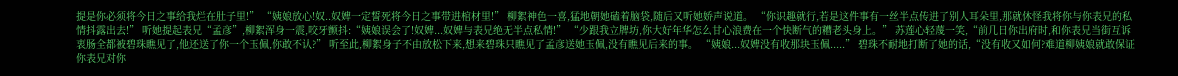提是你必须将今日之事给我烂在肚子里!” “姨娘放心!奴..奴婢一定誓死将今日之事带进棺材里!” 柳絮神色一喜,猛地朝她磕着脑袋,随后又听她娇声说道。 “你识趣就行,若是这件事有一丝半点传进了别人耳朵里,那就休怪我将你与你表兄的私情抖露出去!” 听她提起表兄“孟彦”,柳絮浑身一震,咬牙颤抖:“姨娘误会了!奴婢...奴婢与表兄绝无半点私情!” “少跟我立牌坊,你大好年华怎么甘心浪费在一个快断气的糟老头身上。” 苏莲心轻蔑一笑,“前几日你出府时,和你表兄当街互诉衷肠全都被碧珠瞧见了,他还送了你一个玉佩,你敢不认?” 听至此,柳絮身子不由放松下来,想来碧珠只瞧见了孟彦送她玉佩,没有瞧见后来的事。 “姨娘...奴婢没有收那块玉佩.....” 碧珠不耐地打断了她的话,“没有收又如何?难道柳姨娘就敢保证你表兄对你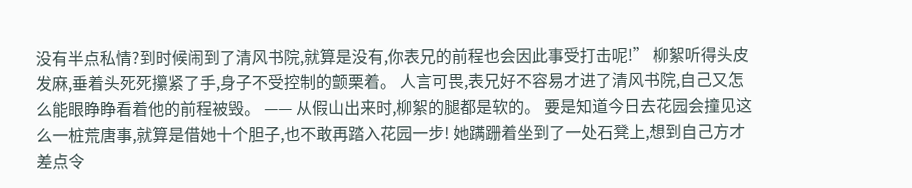没有半点私情?到时候闹到了清风书院,就算是没有,你表兄的前程也会因此事受打击呢!” 柳絮听得头皮发麻,垂着头死死攥紧了手,身子不受控制的颤栗着。 人言可畏,表兄好不容易才进了清风书院,自己又怎么能眼睁睁看着他的前程被毁。 —— 从假山出来时,柳絮的腿都是软的。 要是知道今日去花园会撞见这么一桩荒唐事,就算是借她十个胆子,也不敢再踏入花园一步! 她蹒跚着坐到了一处石凳上,想到自己方才差点令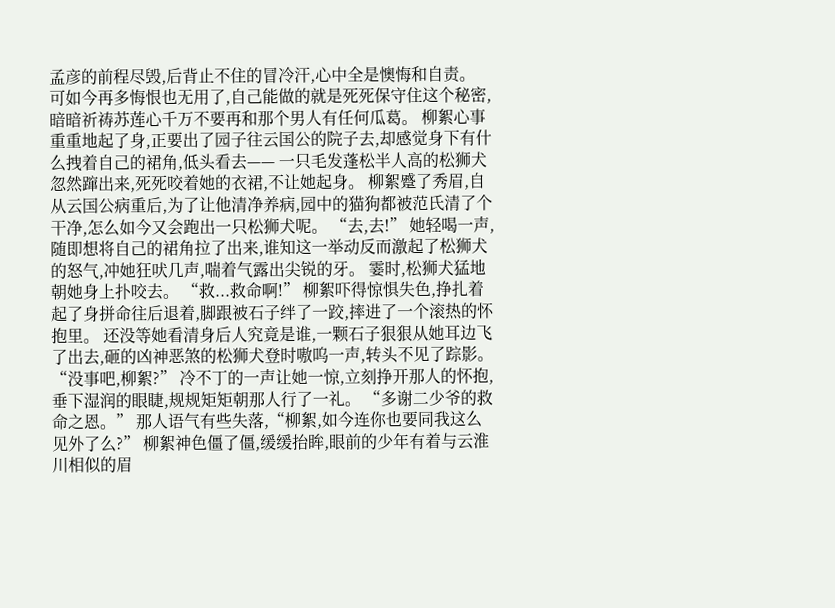孟彦的前程尽毁,后背止不住的冒冷汗,心中全是懊悔和自责。 可如今再多悔恨也无用了,自己能做的就是死死保守住这个秘密,暗暗祈祷苏莲心千万不要再和那个男人有任何瓜葛。 柳絮心事重重地起了身,正要出了园子往云国公的院子去,却感觉身下有什么拽着自己的裙角,低头看去—— 一只毛发蓬松半人高的松狮犬忽然蹿出来,死死咬着她的衣裙,不让她起身。 柳絮蹙了秀眉,自从云国公病重后,为了让他清净养病,园中的猫狗都被范氏清了个干净,怎么如今又会跑出一只松狮犬呢。 “去,去!” 她轻喝一声,随即想将自己的裙角拉了出来,谁知这一举动反而激起了松狮犬的怒气,冲她狂吠几声,喘着气露出尖锐的牙。 霎时,松狮犬猛地朝她身上扑咬去。 “救...救命啊!” 柳絮吓得惊惧失色,挣扎着起了身拼命往后退着,脚跟被石子绊了一跤,摔进了一个滚热的怀抱里。 还没等她看清身后人究竟是谁,一颗石子狠狠从她耳边飞了出去,砸的凶神恶煞的松狮犬登时嗷呜一声,转头不见了踪影。 “没事吧,柳絮?” 冷不丁的一声让她一惊,立刻挣开那人的怀抱,垂下湿润的眼睫,规规矩矩朝那人行了一礼。 “多谢二少爷的救命之恩。” 那人语气有些失落,“柳絮,如今连你也要同我这么见外了么?” 柳絮神色僵了僵,缓缓抬眸,眼前的少年有着与云淮川相似的眉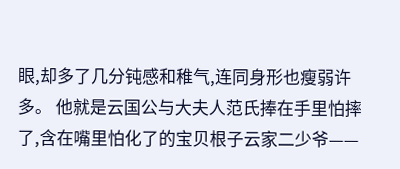眼,却多了几分钝感和稚气,连同身形也瘦弱许多。 他就是云国公与大夫人范氏捧在手里怕摔了,含在嘴里怕化了的宝贝根子云家二少爷——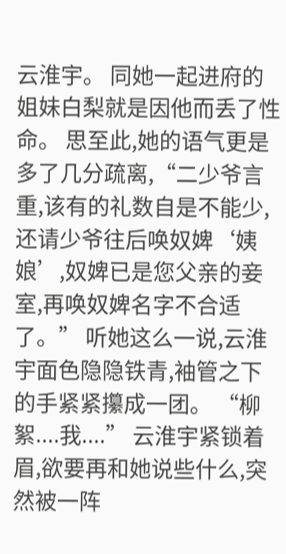云淮宇。 同她一起进府的姐妹白梨就是因他而丢了性命。 思至此,她的语气更是多了几分疏离,“二少爷言重,该有的礼数自是不能少,还请少爷往后唤奴婢‘姨娘’,奴婢已是您父亲的妾室,再唤奴婢名字不合适了。” 听她这么一说,云淮宇面色隐隐铁青,袖管之下的手紧紧攥成一团。 “柳絮....我....” 云淮宇紧锁着眉,欲要再和她说些什么,突然被一阵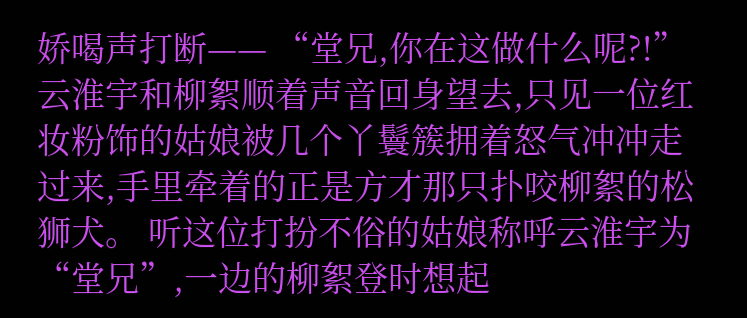娇喝声打断—— “堂兄,你在这做什么呢?!” 云淮宇和柳絮顺着声音回身望去,只见一位红妆粉饰的姑娘被几个丫鬟簇拥着怒气冲冲走过来,手里牵着的正是方才那只扑咬柳絮的松狮犬。 听这位打扮不俗的姑娘称呼云淮宇为“堂兄”,一边的柳絮登时想起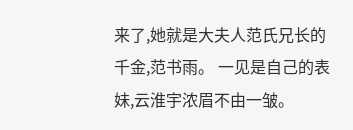来了,她就是大夫人范氏兄长的千金,范书雨。 一见是自己的表妹,云淮宇浓眉不由一皱。